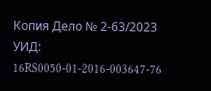Копия Дело № 2-63/2023
УИД: 16RS0050-01-2016-003647-76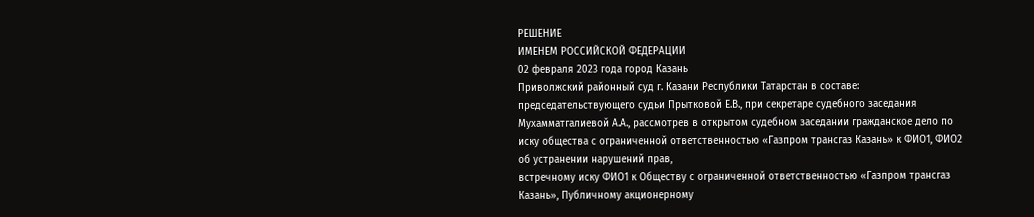РЕШЕНИЕ
ИМЕНЕМ РОССИЙСКОЙ ФЕДЕРАЦИИ
02 февраля 2023 года город Казань
Приволжский районный суд г. Казани Республики Татарстан в составе: председательствующего судьи Прытковой Е.В., при секретаре судебного заседания Мухамматгалиевой А.А., рассмотрев в открытом судебном заседании гражданское дело по иску общества с ограниченной ответственностью «Газпром трансгаз Казань» к ФИО1, ФИО2 об устранении нарушений прав,
встречному иску ФИО1 к Обществу с ограниченной ответственностью «Газпром трансгаз Казань», Публичному акционерному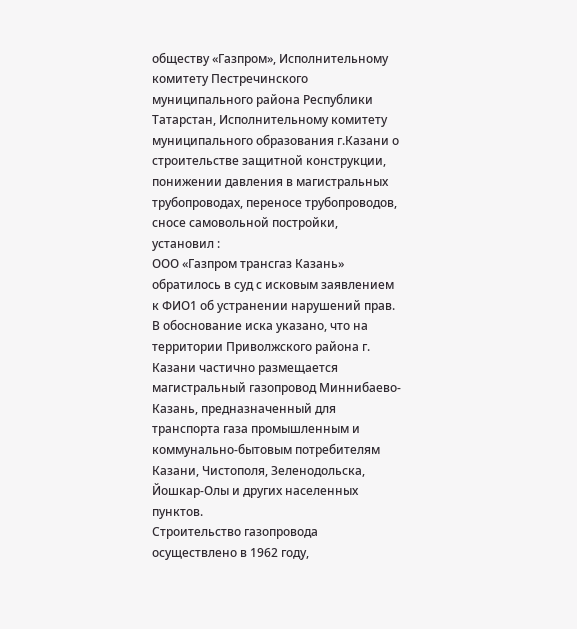обществу «Газпром», Исполнительному комитету Пестречинского муниципального района Республики Татарстан, Исполнительному комитету муниципального образования г.Казани о строительстве защитной конструкции, понижении давления в магистральных трубопроводах, переносе трубопроводов, сносе самовольной постройки,
установил :
ООО «Газпром трансгаз Казань» обратилось в суд с исковым заявлением к ФИО1 об устранении нарушений прав.
В обоснование иска указано, что на территории Приволжского района г. Казани частично размещается магистральный газопровод Миннибаево-Казань, предназначенный для транспорта газа промышленным и коммунально-бытовым потребителям Казани, Чистополя, Зеленодольска, Йошкар-Олы и других населенных пунктов.
Строительство газопровода осуществлено в 1962 году,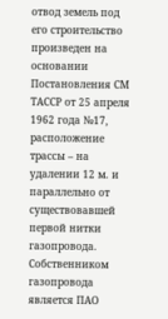отвод земель под его строительство произведен на основании Постановления СМ ТАССР от 25 апреля 1962 года №17, расположение трассы – на удалении 12 м. и параллельно от существовавшей первой нитки газопровода.
Собственником газопровода является ПАО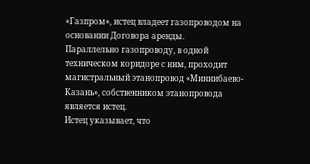«Газпром», истец владеет газопроводом на основании Договора аренды.
Параллельно газопроводу, в одной техническом коридоре с ним, проходит магистральный этанопровод «Миннибаево-Казань», собственником этанопровода является истец.
Истец указывает, что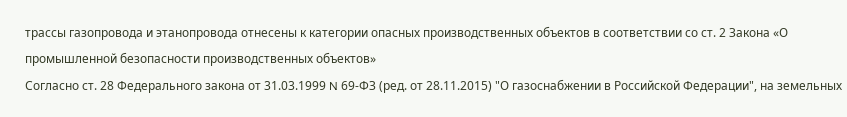трассы газопровода и этанопровода отнесены к категории опасных производственных объектов в соответствии со ст. 2 Закона «О промышленной безопасности производственных объектов»
Согласно ст. 28 Федерального закона от 31.03.1999 N 69-ФЗ (ред. от 28.11.2015) "О газоснабжении в Российской Федерации", на земельных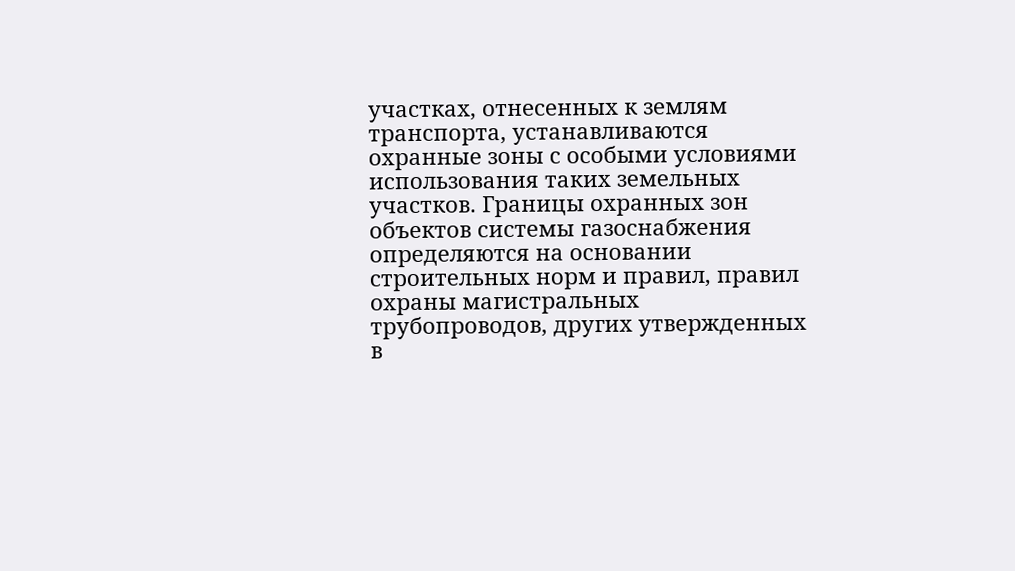участках, отнесенных к землям транспорта, устанавливаются охранные зоны с особыми условиями использования таких земельных участков. Границы охранных зон объектов системы газоснабжения определяются на основании строительных норм и правил, правил охраны магистральных трубопроводов, других утвержденных в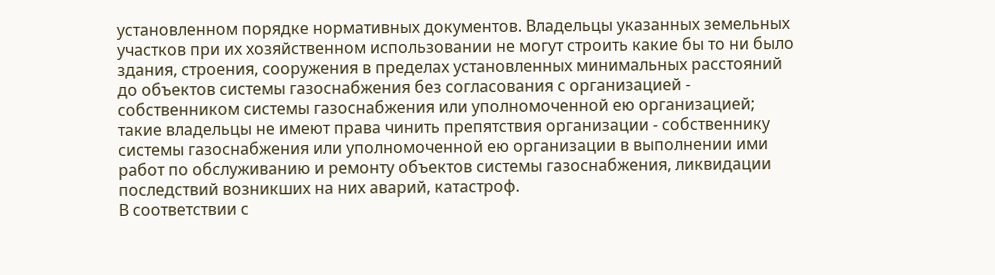установленном порядке нормативных документов. Владельцы указанных земельных участков при их хозяйственном использовании не могут строить какие бы то ни было здания, строения, сооружения в пределах установленных минимальных расстояний до объектов системы газоснабжения без согласования с организацией - собственником системы газоснабжения или уполномоченной ею организацией; такие владельцы не имеют права чинить препятствия организации - собственнику системы газоснабжения или уполномоченной ею организации в выполнении ими работ по обслуживанию и ремонту объектов системы газоснабжения, ликвидации последствий возникших на них аварий, катастроф.
В соответствии с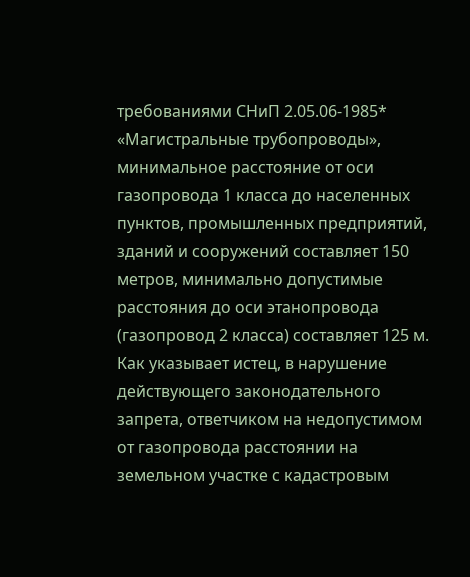требованиями СНиП 2.05.06-1985* «Магистральные трубопроводы», минимальное расстояние от оси газопровода 1 класса до населенных пунктов, промышленных предприятий, зданий и сооружений составляет 150 метров, минимально допустимые расстояния до оси этанопровода (газопровод 2 класса) составляет 125 м.
Как указывает истец, в нарушение действующего законодательного запрета, ответчиком на недопустимом от газопровода расстоянии на земельном участке с кадастровым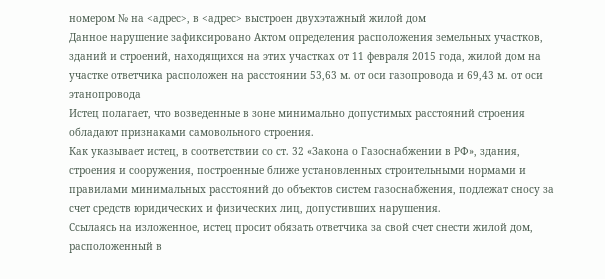номером № на <адрес>, в <адрес> выстроен двухэтажный жилой дом
Данное нарушение зафиксировано Актом определения расположения земельных участков, зданий и строений, находящихся на этих участках от 11 февраля 2015 года, жилой дом на участке ответчика расположен на расстоянии 53,63 м. от оси газопровода и 69,43 м. от оси этанопровода
Истец полагает, что возведенные в зоне минимально допустимых расстояний строения обладают признаками самовольного строения.
Как указывает истец, в соответствии со ст. 32 «Закона о Газоснабжении в РФ», здания, строения и сооружения, построенные ближе установленных строительными нормами и правилами минимальных расстояний до объектов систем газоснабжения, подлежат сносу за счет средств юридических и физических лиц, допустивших нарушения.
Ссылаясь на изложенное, истец просит обязать ответчика за свой счет снести жилой дом, расположенный в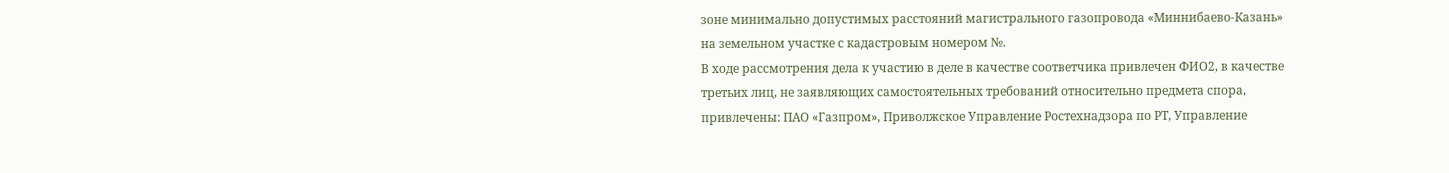зоне минимально допустимых расстояний магистрального газопровода «Миннибаево-Казань» на земельном участке с кадастровым номером №.
В ходе рассмотрения дела к участию в деле в качестве соответчика привлечен ФИО2, в качестве третьих лиц, не заявляющих самостоятельных требований относительно предмета спора, привлечены: ПАО «Газпром», Приволжское Управление Ростехнадзора по РТ, Управление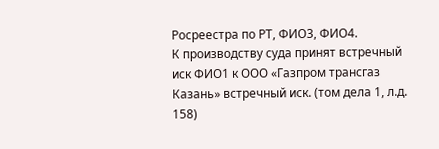Росреестра по РТ, ФИО3, ФИО4.
К производству суда принят встречный иск ФИО1 к ООО «Газпром трансгаз Казань» встречный иск. (том дела 1, л.д. 158)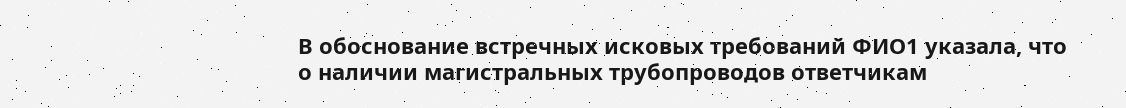В обоснование встречных исковых требований ФИО1 указала, что о наличии магистральных трубопроводов ответчикам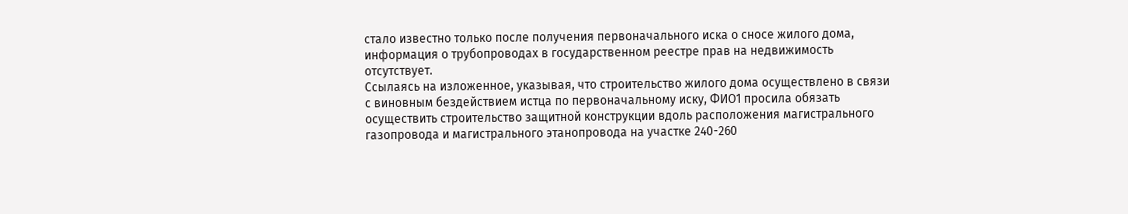стало известно только после получения первоначального иска о сносе жилого дома, информация о трубопроводах в государственном реестре прав на недвижимость отсутствует.
Ссылаясь на изложенное, указывая, что строительство жилого дома осуществлено в связи с виновным бездействием истца по первоначальному иску, ФИО1 просила обязать осуществить строительство защитной конструкции вдоль расположения магистрального газопровода и магистрального этанопровода на участке 240-260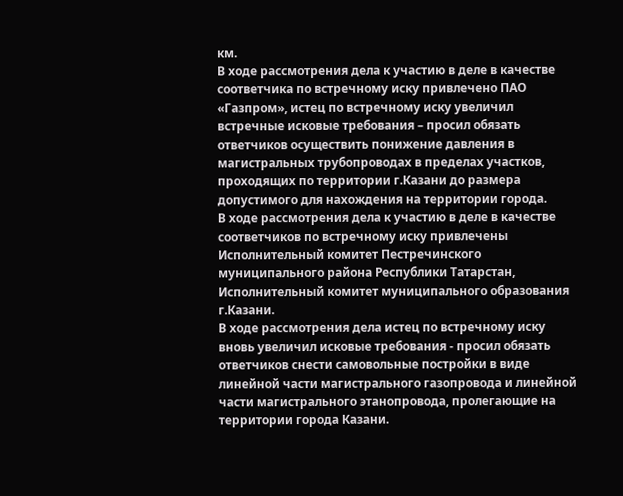км.
В ходе рассмотрения дела к участию в деле в качестве соответчика по встречному иску привлечено ПАО «Газпром», истец по встречному иску увеличил встречные исковые требования – просил обязать ответчиков осуществить понижение давления в магистральных трубопроводах в пределах участков, проходящих по территории г.Казани до размера допустимого для нахождения на территории города.
В ходе рассмотрения дела к участию в деле в качестве соответчиков по встречному иску привлечены Исполнительный комитет Пестречинского муниципального района Республики Татарстан, Исполнительный комитет муниципального образования г.Казани.
В ходе рассмотрения дела истец по встречному иску вновь увеличил исковые требования - просил обязать ответчиков снести самовольные постройки в виде линейной части магистрального газопровода и линейной части магистрального этанопровода, пролегающие на территории города Казани.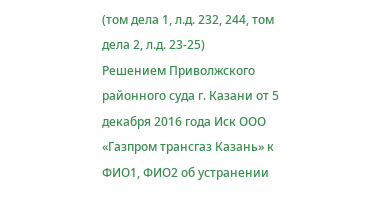(том дела 1, л.д. 232, 244, том дела 2, л.д. 23-25)
Решением Приволжского районного суда г. Казани от 5 декабря 2016 года Иск ООО «Газпром трансгаз Казань» к ФИО1, ФИО2 об устранении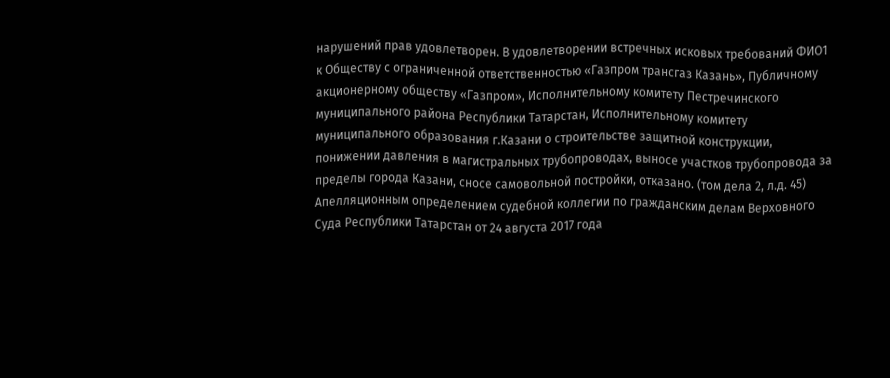нарушений прав удовлетворен. В удовлетворении встречных исковых требований ФИО1 к Обществу с ограниченной ответственностью «Газпром трансгаз Казань», Публичному акционерному обществу «Газпром», Исполнительному комитету Пестречинского муниципального района Республики Татарстан, Исполнительному комитету муниципального образования г.Казани о строительстве защитной конструкции, понижении давления в магистральных трубопроводах, выносе участков трубопровода за пределы города Казани, сносе самовольной постройки, отказано. (том дела 2, л.д. 45)
Апелляционным определением судебной коллегии по гражданским делам Верховного Суда Республики Татарстан от 24 августа 2017 года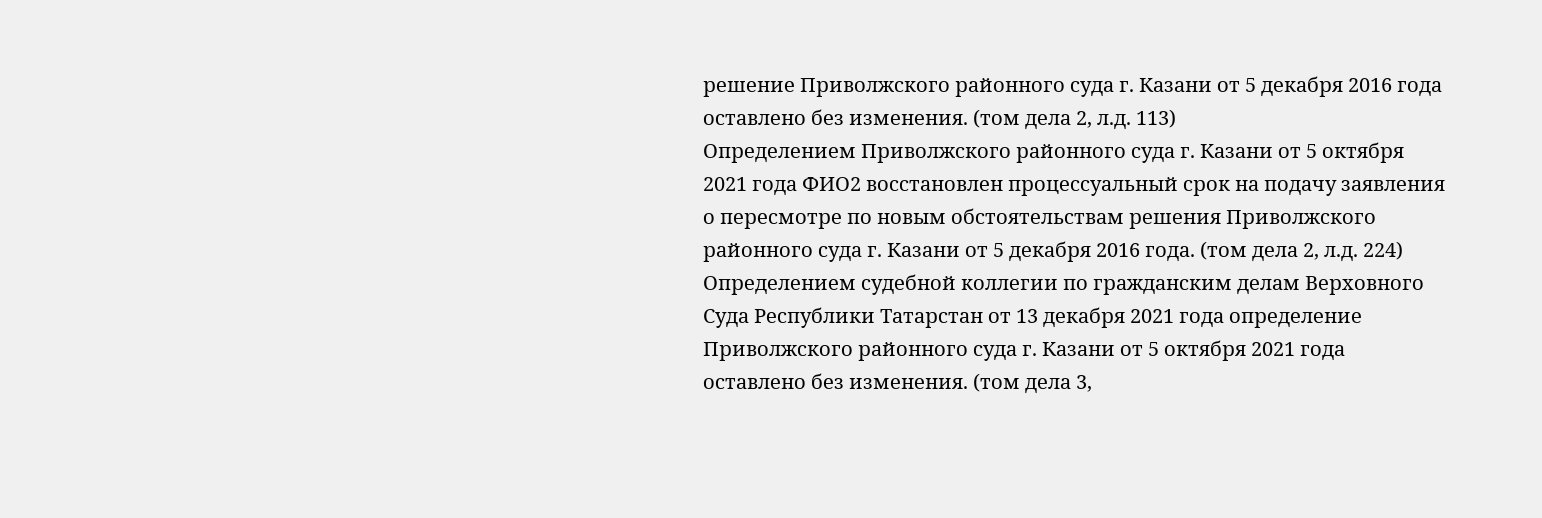решение Приволжского районного суда г. Казани от 5 декабря 2016 года оставлено без изменения. (том дела 2, л.д. 113)
Определением Приволжского районного суда г. Казани от 5 октября 2021 года ФИО2 восстановлен процессуальный срок на подачу заявления о пересмотре по новым обстоятельствам решения Приволжского районного суда г. Казани от 5 декабря 2016 года. (том дела 2, л.д. 224)
Определением судебной коллегии по гражданским делам Верховного Суда Республики Татарстан от 13 декабря 2021 года определение Приволжского районного суда г. Казани от 5 октября 2021 года оставлено без изменения. (том дела 3,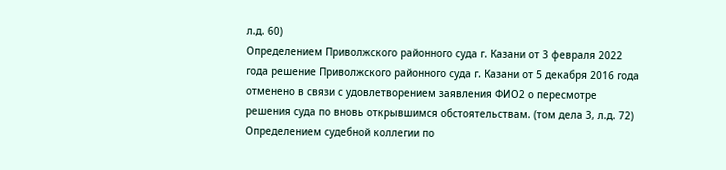л.д. 60)
Определением Приволжского районного суда г. Казани от 3 февраля 2022 года решение Приволжского районного суда г. Казани от 5 декабря 2016 года отменено в связи с удовлетворением заявления ФИО2 о пересмотре решения суда по вновь открывшимся обстоятельствам. (том дела 3, л.д. 72)
Определением судебной коллегии по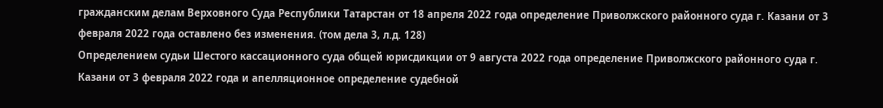гражданским делам Верховного Суда Республики Татарстан от 18 апреля 2022 года определение Приволжского районного суда г. Казани от 3 февраля 2022 года оставлено без изменения. (том дела 3, л.д. 128)
Определением судьи Шестого кассационного суда общей юрисдикции от 9 августа 2022 года определение Приволжского районного суда г. Казани от 3 февраля 2022 года и апелляционное определение судебной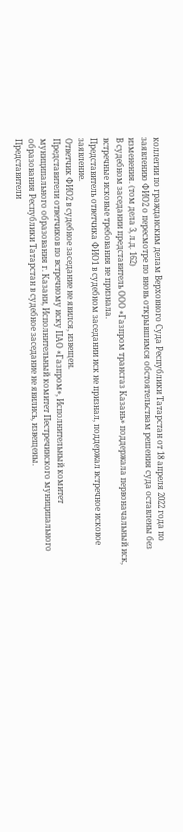коллегии по гражданским делам Верховного Суда Республики Татарстан от 18 апреля 2022 года по заявлению ФИО2 о пересмотре по вновь открывшимся обстоятельствам решения суда оставлены без изменения. (том дела 3, л.д. 162)
В судебном заседании представитель ООО «Газпром трансгаз Казань» поддержала первоначальный иск, встречные исковые требования не признала.
Представитель ответчика ФИО1 в судебном заседании иск не признал, поддержал встречное исковое заявление.
Ответчик ФИО2 в судебное заседание не явился, извещен.
Представители ответчиков по встречному иску ПАО «Газпром», Исполнительный комитет муниципального образования г. Казани, Исполнительный комитет Пестречинского муниципального образования Республики Татарстан в судебное заседание не явились, извещены.
Представители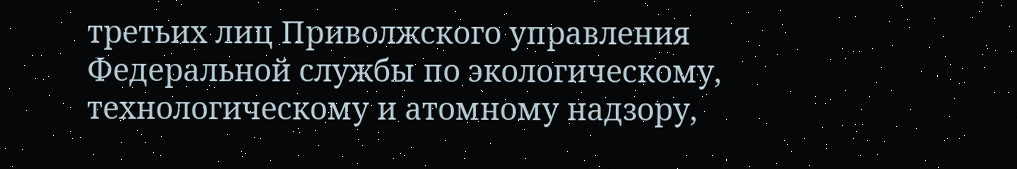третьих лиц Приволжского управления Федеральной службы по экологическому, технологическому и атомному надзору,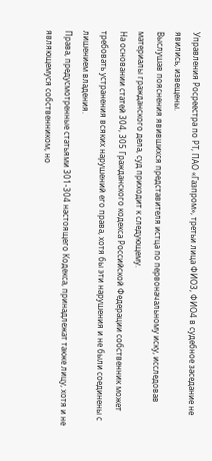Управления Росреестра по РТ, ПАО «Газпром», третьи лица ФИО3, ФИО4 в судебное заседание не явились, извещены.
Выслушав пояснения явившихся представителя истца по первоначальному иску, исследовав материалы гражданского дела, суд приходит к следующему.
На основании статей 304, 305 Гражданского кодекса Российской Федерации собственник может требовать устранения всяких нарушений его права, хотя бы эти нарушения и не были соединены с лишением владения.
Права, предусмотренные статьями 301-304 настоящего Кодекса, принадлежат также лицу, хотя и не являющемуся собственником, но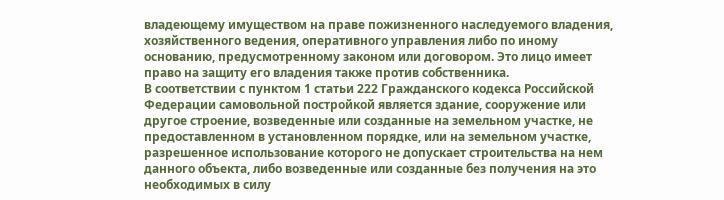владеющему имуществом на праве пожизненного наследуемого владения, хозяйственного ведения, оперативного управления либо по иному основанию, предусмотренному законом или договором. Это лицо имеет право на защиту его владения также против собственника.
В соответствии с пунктом 1 статьи 222 Гражданского кодекса Российской Федерации самовольной постройкой является здание, сооружение или другое строение, возведенные или созданные на земельном участке, не предоставленном в установленном порядке, или на земельном участке, разрешенное использование которого не допускает строительства на нем данного объекта, либо возведенные или созданные без получения на это необходимых в силу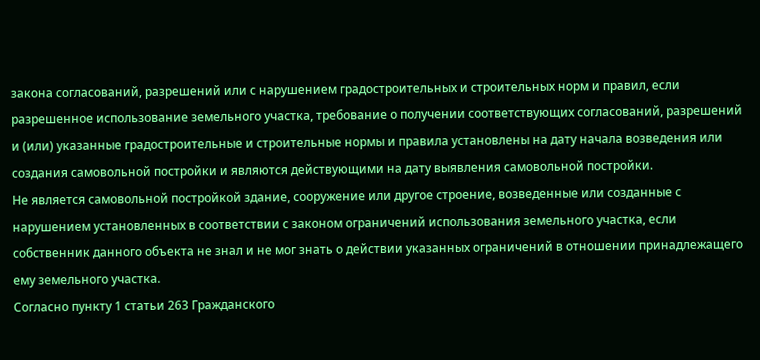закона согласований, разрешений или с нарушением градостроительных и строительных норм и правил, если разрешенное использование земельного участка, требование о получении соответствующих согласований, разрешений и (или) указанные градостроительные и строительные нормы и правила установлены на дату начала возведения или создания самовольной постройки и являются действующими на дату выявления самовольной постройки.
Не является самовольной постройкой здание, сооружение или другое строение, возведенные или созданные с нарушением установленных в соответствии с законом ограничений использования земельного участка, если собственник данного объекта не знал и не мог знать о действии указанных ограничений в отношении принадлежащего ему земельного участка.
Согласно пункту 1 статьи 263 Гражданского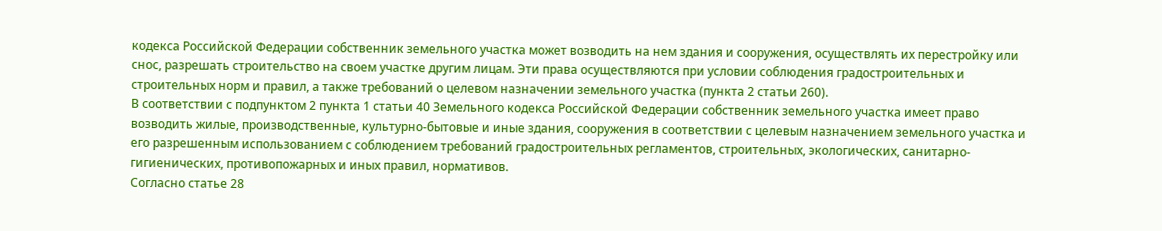кодекса Российской Федерации собственник земельного участка может возводить на нем здания и сооружения, осуществлять их перестройку или снос, разрешать строительство на своем участке другим лицам. Эти права осуществляются при условии соблюдения градостроительных и строительных норм и правил, а также требований о целевом назначении земельного участка (пункта 2 статьи 260).
В соответствии с подпунктом 2 пункта 1 статьи 40 Земельного кодекса Российской Федерации собственник земельного участка имеет право возводить жилые, производственные, культурно-бытовые и иные здания, сооружения в соответствии с целевым назначением земельного участка и его разрешенным использованием с соблюдением требований градостроительных регламентов, строительных, экологических, санитарно-гигиенических, противопожарных и иных правил, нормативов.
Согласно статье 28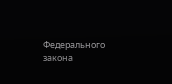Федерального закона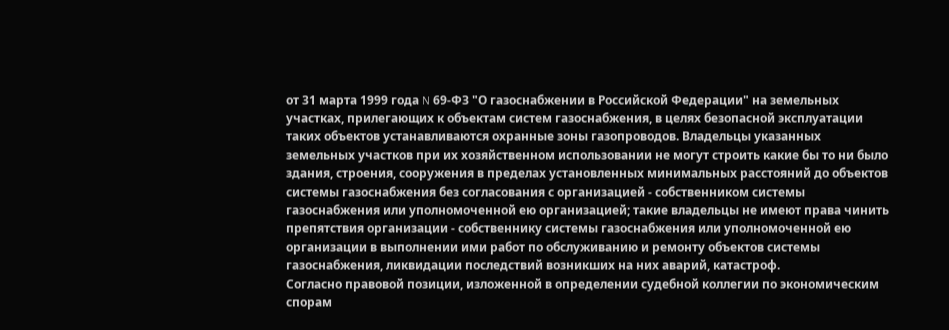от 31 марта 1999 года N 69-ФЗ "О газоснабжении в Российской Федерации" на земельных участках, прилегающих к объектам систем газоснабжения, в целях безопасной эксплуатации таких объектов устанавливаются охранные зоны газопроводов. Владельцы указанных земельных участков при их хозяйственном использовании не могут строить какие бы то ни было здания, строения, сооружения в пределах установленных минимальных расстояний до объектов системы газоснабжения без согласования с организацией - собственником системы газоснабжения или уполномоченной ею организацией; такие владельцы не имеют права чинить препятствия организации - собственнику системы газоснабжения или уполномоченной ею организации в выполнении ими работ по обслуживанию и ремонту объектов системы газоснабжения, ликвидации последствий возникших на них аварий, катастроф.
Согласно правовой позиции, изложенной в определении судебной коллегии по экономическим спорам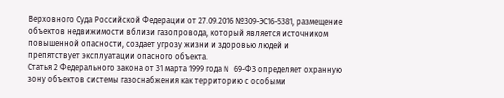Верховного Суда Российской Федерации от 27.09.2016 №309-ЭС16-5381, размещение объектов недвижимости вблизи газопровода, который является источником повышенной опасности, создает угрозу жизни и здоровью людей и препятствует эксплуатации опасного объекта.
Статья 2 Федерального закона от 31 марта 1999 года N 69-ФЗ определяет охранную зону объектов системы газоснабжения как территорию с особыми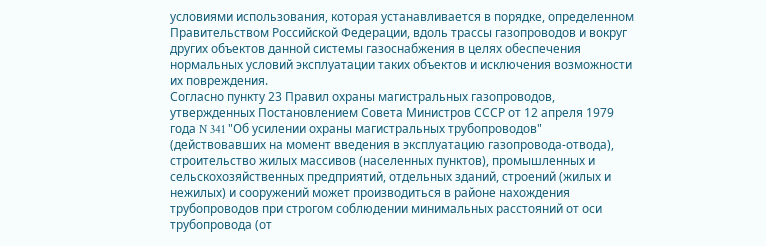условиями использования, которая устанавливается в порядке, определенном Правительством Российской Федерации, вдоль трассы газопроводов и вокруг других объектов данной системы газоснабжения в целях обеспечения нормальных условий эксплуатации таких объектов и исключения возможности их повреждения.
Согласно пункту 23 Правил охраны магистральных газопроводов, утвержденных Постановлением Совета Министров СССР от 12 апреля 1979 года N 341 "Об усилении охраны магистральных трубопроводов" (действовавших на момент введения в эксплуатацию газопровода-отвода), строительство жилых массивов (населенных пунктов), промышленных и сельскохозяйственных предприятий, отдельных зданий, строений (жилых и нежилых) и сооружений может производиться в районе нахождения трубопроводов при строгом соблюдении минимальных расстояний от оси трубопровода (от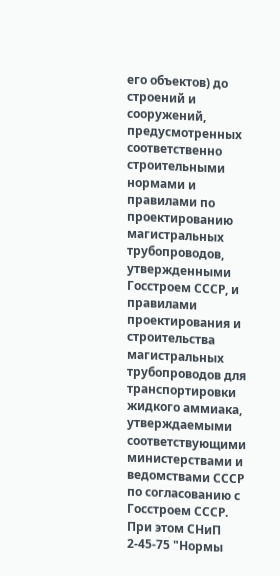его объектов) до строений и сооружений, предусмотренных соответственно строительными нормами и правилами по проектированию магистральных трубопроводов, утвержденными Госстроем СССР, и правилами проектирования и строительства магистральных трубопроводов для транспортировки жидкого аммиака, утверждаемыми соответствующими министерствами и ведомствами СССР по согласованию с Госстроем СССР.
При этом СНиП 2-45-75 "Нормы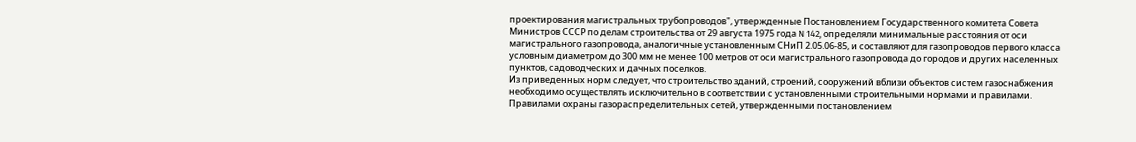проектирования магистральных трубопроводов", утвержденные Постановлением Государственного комитета Совета Министров СССР по делам строительства от 29 августа 1975 года N 142, определяли минимальные расстояния от оси магистрального газопровода, аналогичные установленным СНиП 2.05.06-85, и составляют для газопроводов первого класса условным диаметром до 300 мм не менее 100 метров от оси магистрального газопровода до городов и других населенных пунктов, садоводческих и дачных поселков.
Из приведенных норм следует, что строительство зданий, строений, сооружений вблизи объектов систем газоснабжения необходимо осуществлять исключительно в соответствии с установленными строительными нормами и правилами.
Правилами охраны газораспределительных сетей, утвержденными постановлением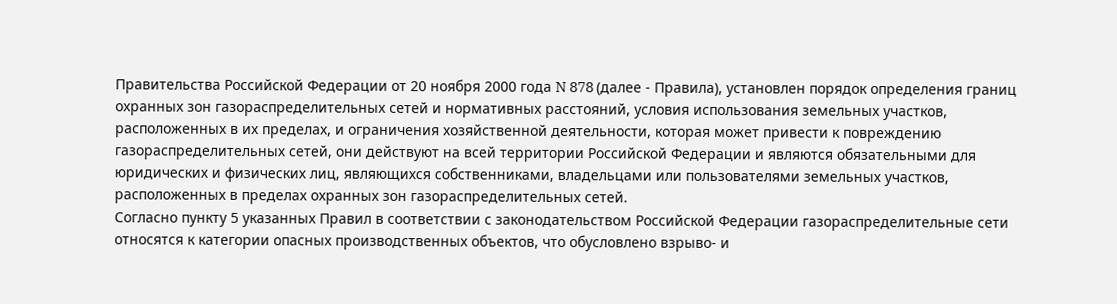Правительства Российской Федерации от 20 ноября 2000 года N 878 (далее - Правила), установлен порядок определения границ охранных зон газораспределительных сетей и нормативных расстояний, условия использования земельных участков, расположенных в их пределах, и ограничения хозяйственной деятельности, которая может привести к повреждению газораспределительных сетей, они действуют на всей территории Российской Федерации и являются обязательными для юридических и физических лиц, являющихся собственниками, владельцами или пользователями земельных участков, расположенных в пределах охранных зон газораспределительных сетей.
Согласно пункту 5 указанных Правил в соответствии с законодательством Российской Федерации газораспределительные сети относятся к категории опасных производственных объектов, что обусловлено взрыво- и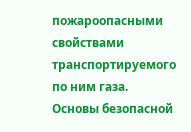пожароопасными свойствами транспортируемого по ним газа. Основы безопасной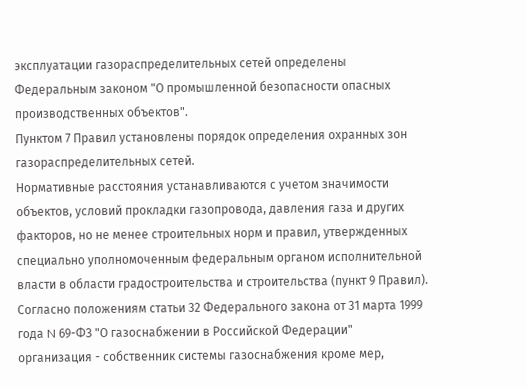эксплуатации газораспределительных сетей определены Федеральным законом "О промышленной безопасности опасных производственных объектов".
Пунктом 7 Правил установлены порядок определения охранных зон газораспределительных сетей.
Нормативные расстояния устанавливаются с учетом значимости объектов, условий прокладки газопровода, давления газа и других факторов, но не менее строительных норм и правил, утвержденных специально уполномоченным федеральным органом исполнительной власти в области градостроительства и строительства (пункт 9 Правил).
Согласно положениям статьи 32 Федерального закона от 31 марта 1999 года N 69-ФЗ "О газоснабжении в Российской Федерации" организация - собственник системы газоснабжения кроме мер,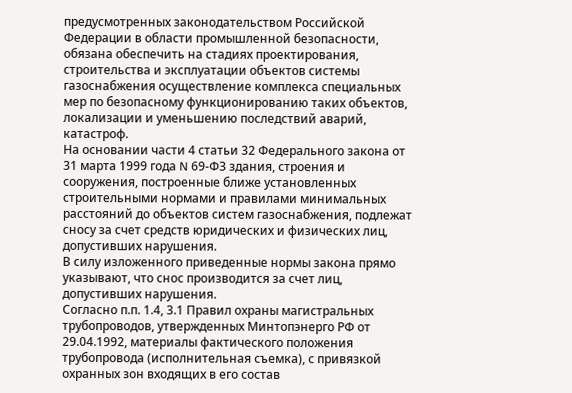предусмотренных законодательством Российской Федерации в области промышленной безопасности, обязана обеспечить на стадиях проектирования, строительства и эксплуатации объектов системы газоснабжения осуществление комплекса специальных мер по безопасному функционированию таких объектов, локализации и уменьшению последствий аварий, катастроф.
На основании части 4 статьи 32 Федерального закона от 31 марта 1999 года N 69-ФЗ здания, строения и сооружения, построенные ближе установленных строительными нормами и правилами минимальных расстояний до объектов систем газоснабжения, подлежат сносу за счет средств юридических и физических лиц, допустивших нарушения.
В силу изложенного приведенные нормы закона прямо указывают, что снос производится за счет лиц, допустивших нарушения.
Согласно п.п. 1.4, 3.1 Правил охраны магистральных трубопроводов, утвержденных Минтопэнерго РФ от 29.04.1992, материалы фактического положения трубопровода (исполнительная съемка), с привязкой охранных зон входящих в его состав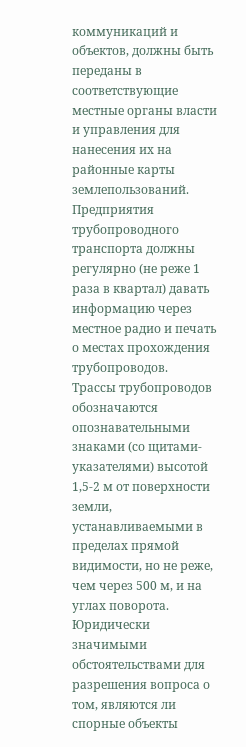коммуникаций и объектов, должны быть переданы в соответствующие местные органы власти и управления для нанесения их на районные карты землепользований.
Предприятия трубопроводного транспорта должны регулярно (не реже 1 раза в квартал) давать информацию через местное радио и печать о местах прохождения трубопроводов.
Трассы трубопроводов обозначаются опознавательными знаками (со щитами-указателями) высотой 1,5-2 м от поверхности земли, устанавливаемыми в пределах прямой видимости, но не реже, чем через 500 м, и на углах поворота.
Юридически значимыми обстоятельствами для разрешения вопроса о том, являются ли спорные объекты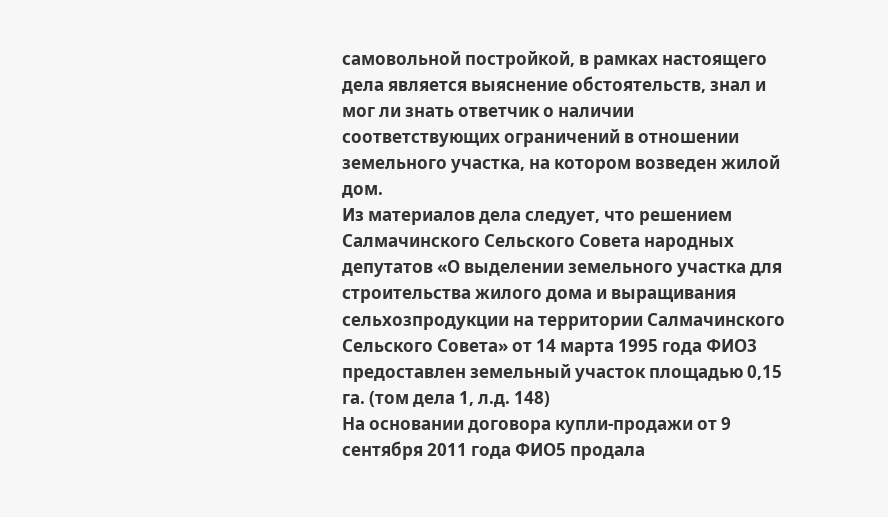самовольной постройкой, в рамках настоящего дела является выяснение обстоятельств, знал и мог ли знать ответчик о наличии соответствующих ограничений в отношении земельного участка, на котором возведен жилой дом.
Из материалов дела следует, что решением Салмачинского Сельского Совета народных депутатов «О выделении земельного участка для строительства жилого дома и выращивания сельхозпродукции на территории Салмачинского Сельского Совета» от 14 марта 1995 года ФИО3 предоставлен земельный участок площадью 0,15 га. (том дела 1, л.д. 148)
На основании договора купли-продажи от 9 сентября 2011 года ФИО5 продала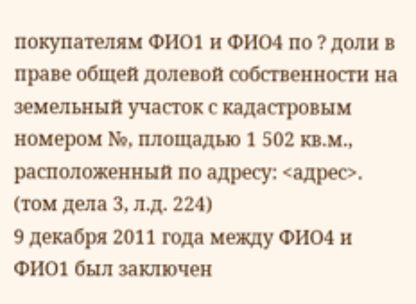покупателям ФИО1 и ФИО4 по ? доли в праве общей долевой собственности на земельный участок с кадастровым номером №, площадью 1 502 кв.м., расположенный по адресу: <адрес>. (том дела 3, л.д. 224)
9 декабря 2011 года между ФИО4 и ФИО1 был заключен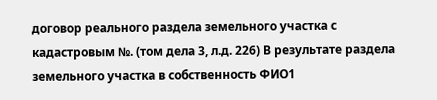договор реального раздела земельного участка с кадастровым №. (том дела 3, л.д. 226) В результате раздела земельного участка в собственность ФИО1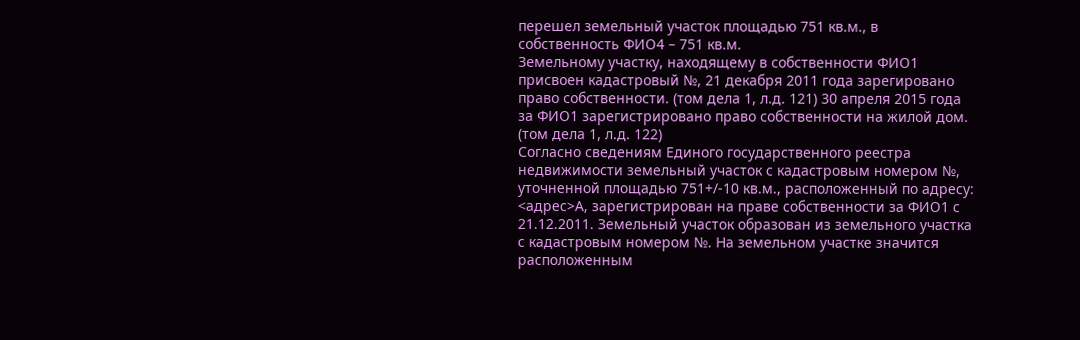перешел земельный участок площадью 751 кв.м., в собственность ФИО4 – 751 кв.м.
Земельному участку, находящему в собственности ФИО1 присвоен кадастровый №, 21 декабря 2011 года зарегировано право собственности. (том дела 1, л.д. 121) 30 апреля 2015 года за ФИО1 зарегистрировано право собственности на жилой дом. (том дела 1, л.д. 122)
Согласно сведениям Единого государственного реестра недвижимости земельный участок с кадастровым номером №, уточненной площадью 751+/-10 кв.м., расположенный по адресу: <адрес>А, зарегистрирован на праве собственности за ФИО1 с 21.12.2011. Земельный участок образован из земельного участка с кадастровым номером №. На земельном участке значится расположенным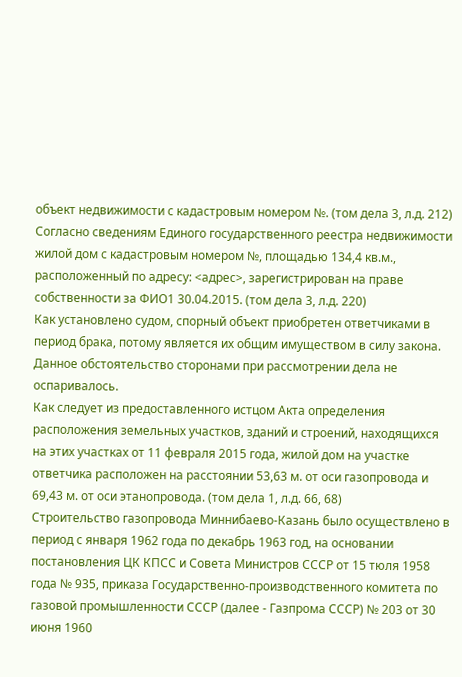объект недвижимости с кадастровым номером №. (том дела 3, л.д. 212)
Согласно сведениям Единого государственного реестра недвижимости жилой дом с кадастровым номером №, площадью 134,4 кв.м., расположенный по адресу: <адрес>, зарегистрирован на праве собственности за ФИО1 30.04.2015. (том дела 3, л.д. 220)
Как установлено судом, спорный объект приобретен ответчиками в период брака, потому является их общим имуществом в силу закона. Данное обстоятельство сторонами при рассмотрении дела не оспаривалось.
Как следует из предоставленного истцом Акта определения расположения земельных участков, зданий и строений, находящихся на этих участках от 11 февраля 2015 года, жилой дом на участке ответчика расположен на расстоянии 53,63 м. от оси газопровода и 69,43 м. от оси этанопровода. (том дела 1, л.д. 66, 68)
Строительство газопровода Миннибаево-Казань было осуществлено в период с января 1962 года по декабрь 1963 год, на основании постановления ЦК КПСС и Совета Министров СССР от 15 тюля 1958 года № 935, приказа Государственно-производственного комитета по газовой промышленности СССР (далее - Газпрома СССР) № 203 от 30 июня 1960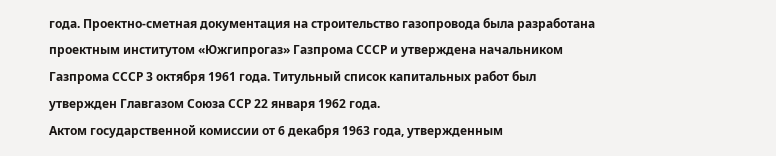года. Проектно-сметная документация на строительство газопровода была разработана проектным институтом «Южгипрогаз» Газпрома СССР и утверждена начальником Газпрома СССР 3 октября 1961 года. Титульный список капитальных работ был утвержден Главгазом Союза ССР 22 января 1962 года.
Актом государственной комиссии от 6 декабря 1963 года, утвержденным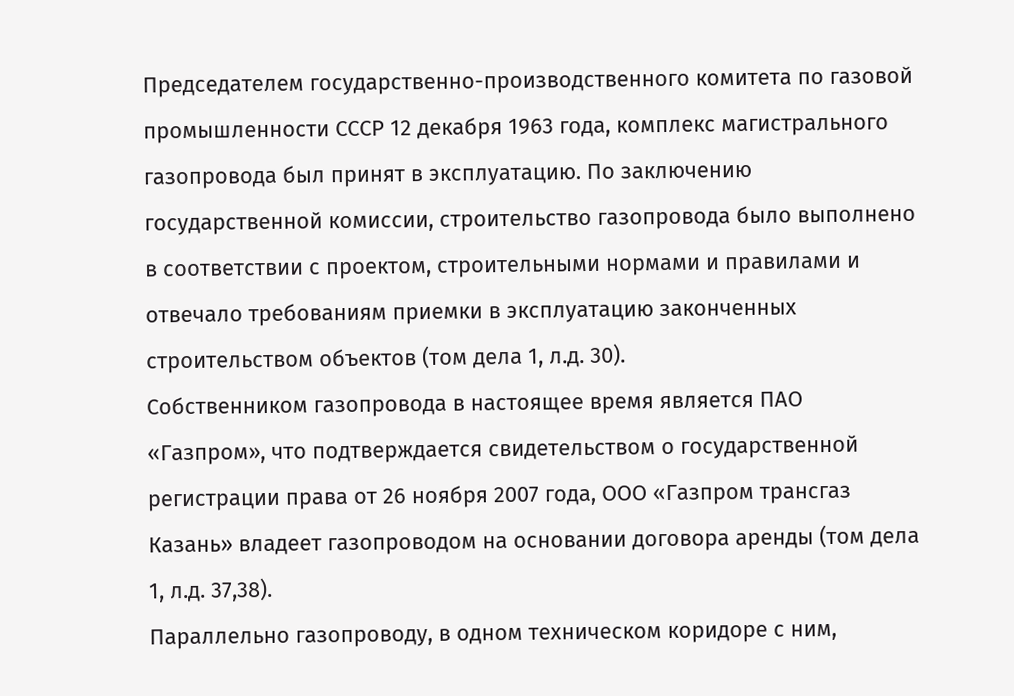Председателем государственно-производственного комитета по газовой промышленности СССР 12 декабря 1963 года, комплекс магистрального газопровода был принят в эксплуатацию. По заключению государственной комиссии, строительство газопровода было выполнено в соответствии с проектом, строительными нормами и правилами и отвечало требованиям приемки в эксплуатацию законченных строительством объектов (том дела 1, л.д. 30).
Собственником газопровода в настоящее время является ПАО «Газпром», что подтверждается свидетельством о государственной регистрации права от 26 ноября 2007 года, ООО «Газпром трансгаз Казань» владеет газопроводом на основании договора аренды (том дела 1, л.д. 37,38).
Параллельно газопроводу, в одном техническом коридоре с ним,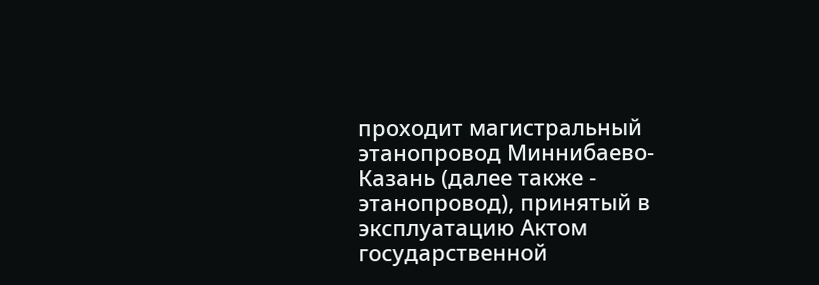проходит магистральный этанопровод Миннибаево-Казань (далее также - этанопровод), принятый в эксплуатацию Актом государственной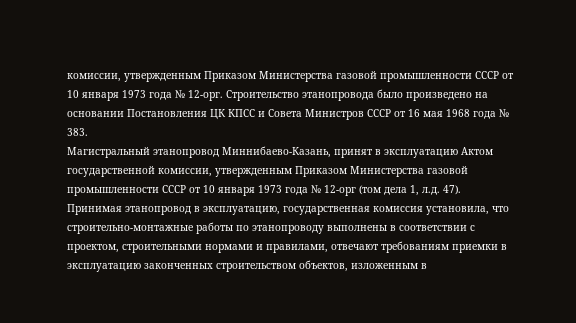комиссии, утвержденным Приказом Министерства газовой промышленности СССР от 10 января 1973 года № 12-орг. Строительство этанопровода было произведено на основании Постановления ЦК КПСС и Совета Министров СССР от 16 мая 1968 года № 383.
Магистральный этанопровод Миннибаево-Казань, принят в эксплуатацию Актом государственной комиссии, утвержденным Приказом Министерства газовой промышленности СССР от 10 января 1973 года № 12-орг (том дела 1, л.д. 47).
Принимая этанопровод в эксплуатацию, государственная комиссия установила, что строительно-монтажные работы по этанопроводу выполнены в соответствии с проектом, строительными нормами и правилами, отвечают требованиям приемки в эксплуатацию законченных строительством объектов, изложенным в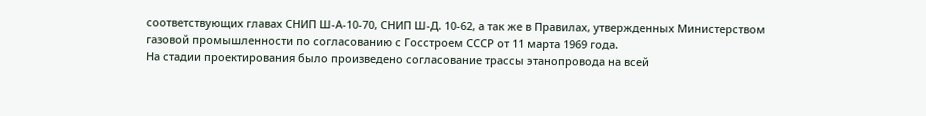соответствующих главах СНИП Ш-А-10-70, СНИП Ш-Д. 10-62, а так же в Правилах, утвержденных Министерством газовой промышленности по согласованию с Госстроем СССР от 11 марта 1969 года.
На стадии проектирования было произведено согласование трассы этанопровода на всей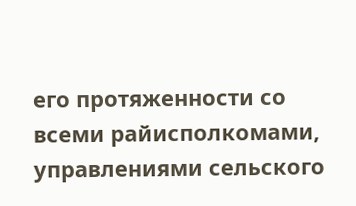его протяженности со всеми райисполкомами, управлениями сельского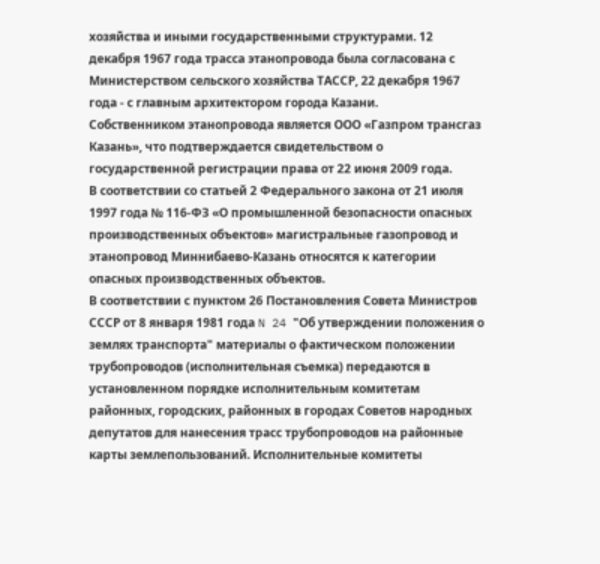хозяйства и иными государственными структурами. 12 декабря 1967 года трасса этанопровода была согласована с Министерством сельского хозяйства ТАССР, 22 декабря 1967 года - с главным архитектором города Казани.
Собственником этанопровода является ООО «Газпром трансгаз Казань», что подтверждается свидетельством о государственной регистрации права от 22 июня 2009 года.
В соответствии со статьей 2 Федерального закона от 21 июля 1997 года № 116-ФЗ «О промышленной безопасности опасных производственных объектов» магистральные газопровод и этанопровод Миннибаево-Казань относятся к категории опасных производственных объектов.
В соответствии с пунктом 26 Постановления Совета Министров СССР от 8 января 1981 года N 24 "Об утверждении положения о землях транспорта" материалы о фактическом положении трубопроводов (исполнительная съемка) передаются в установленном порядке исполнительным комитетам районных, городских, районных в городах Советов народных депутатов для нанесения трасс трубопроводов на районные карты землепользований. Исполнительные комитеты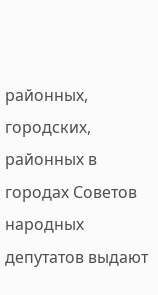районных, городских, районных в городах Советов народных депутатов выдают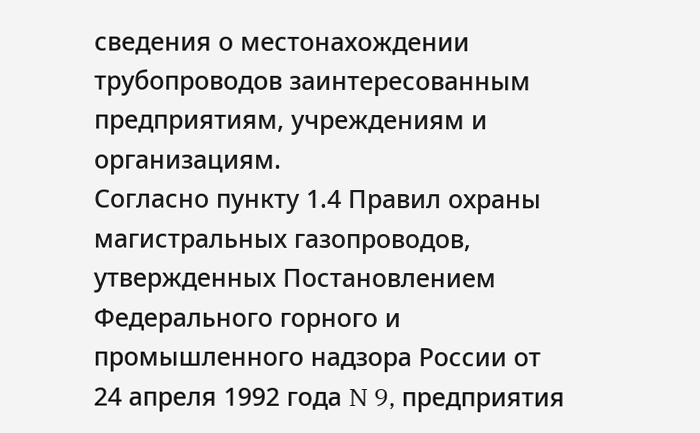сведения о местонахождении трубопроводов заинтересованным предприятиям, учреждениям и организациям.
Согласно пункту 1.4 Правил охраны магистральных газопроводов, утвержденных Постановлением Федерального горного и промышленного надзора России от 24 апреля 1992 года N 9, предприятия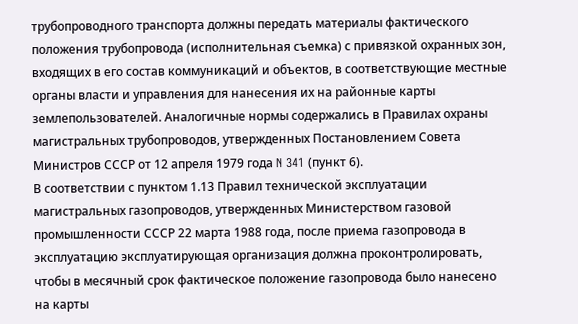трубопроводного транспорта должны передать материалы фактического положения трубопровода (исполнительная съемка) с привязкой охранных зон, входящих в его состав коммуникаций и объектов, в соответствующие местные органы власти и управления для нанесения их на районные карты землепользователей. Аналогичные нормы содержались в Правилах охраны магистральных трубопроводов, утвержденных Постановлением Совета Министров СССР от 12 апреля 1979 года N 341 (пункт 6).
В соответствии с пунктом 1.13 Правил технической эксплуатации магистральных газопроводов, утвержденных Министерством газовой промышленности СССР 22 марта 1988 года, после приема газопровода в эксплуатацию эксплуатирующая организация должна проконтролировать, чтобы в месячный срок фактическое положение газопровода было нанесено на карты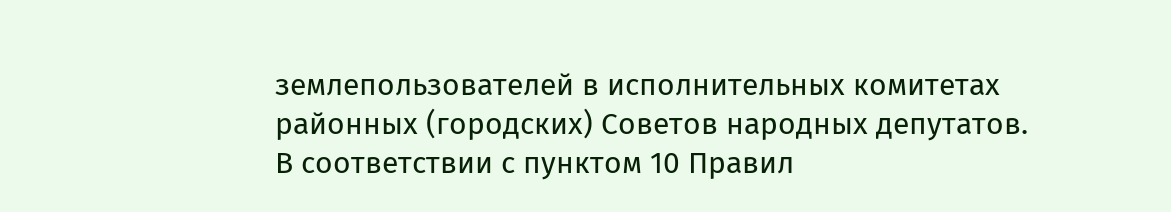землепользователей в исполнительных комитетах районных (городских) Советов народных депутатов.
В соответствии с пунктом 10 Правил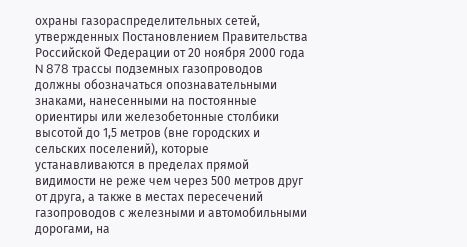охраны газораспределительных сетей, утвержденных Постановлением Правительства Российской Федерации от 20 ноября 2000 года N 878 трассы подземных газопроводов должны обозначаться опознавательными знаками, нанесенными на постоянные ориентиры или железобетонные столбики высотой до 1,5 метров (вне городских и сельских поселений), которые устанавливаются в пределах прямой видимости не реже чем через 500 метров друг от друга, а также в местах пересечений газопроводов с железными и автомобильными дорогами, на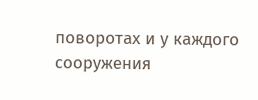поворотах и у каждого сооружения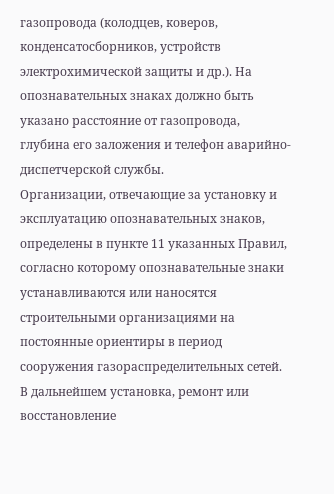газопровода (колодцев, коверов, конденсатосборников, устройств электрохимической защиты и др.). На опознавательных знаках должно быть указано расстояние от газопровода, глубина его заложения и телефон аварийно-диспетчерской службы.
Организации, отвечающие за установку и эксплуатацию опознавательных знаков, определены в пункте 11 указанных Правил, согласно которому опознавательные знаки устанавливаются или наносятся строительными организациями на постоянные ориентиры в период сооружения газораспределительных сетей. В дальнейшем установка, ремонт или восстановление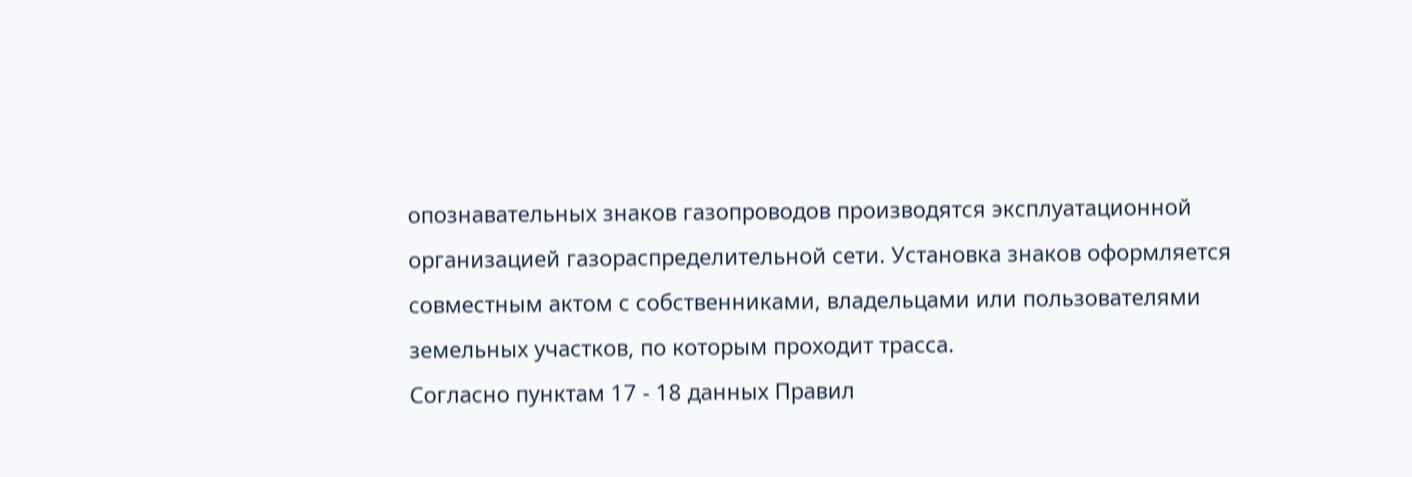опознавательных знаков газопроводов производятся эксплуатационной организацией газораспределительной сети. Установка знаков оформляется совместным актом с собственниками, владельцами или пользователями земельных участков, по которым проходит трасса.
Согласно пунктам 17 - 18 данных Правил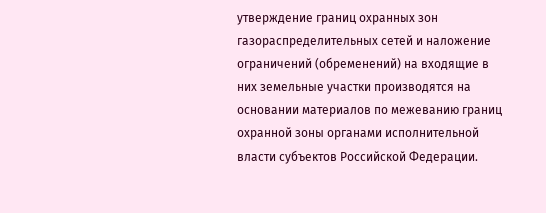утверждение границ охранных зон газораспределительных сетей и наложение ограничений (обременений) на входящие в них земельные участки производятся на основании материалов по межеванию границ охранной зоны органами исполнительной власти субъектов Российской Федерации.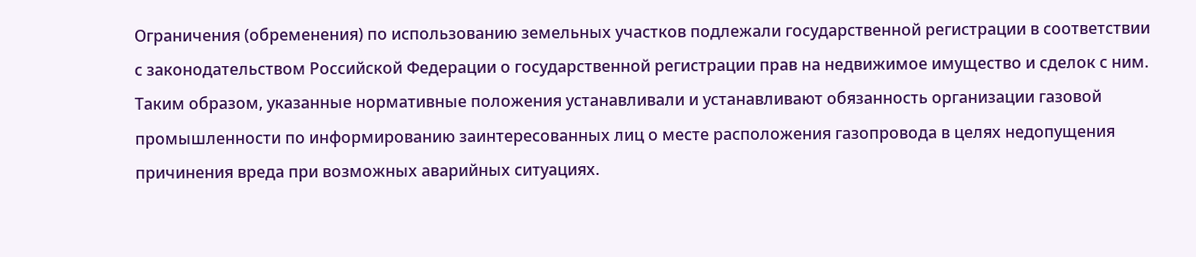Ограничения (обременения) по использованию земельных участков подлежали государственной регистрации в соответствии с законодательством Российской Федерации о государственной регистрации прав на недвижимое имущество и сделок с ним.
Таким образом, указанные нормативные положения устанавливали и устанавливают обязанность организации газовой промышленности по информированию заинтересованных лиц о месте расположения газопровода в целях недопущения причинения вреда при возможных аварийных ситуациях.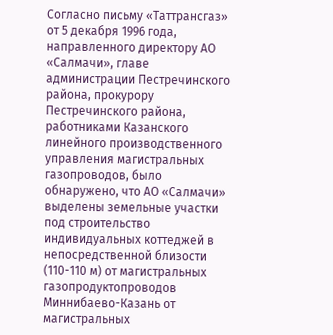Согласно письму «Таттрансгаз» от 5 декабря 1996 года, направленного директору АО «Салмачи», главе администрации Пестречинского района, прокурору Пестречинского района, работниками Казанского линейного производственного управления магистральных газопроводов, было обнаружено, что АО «Салмачи» выделены земельные участки под строительство индивидуальных коттеджей в непосредственной близости (110-110 м) от магистральных газопродуктопроводов Миннибаево-Казань от магистральных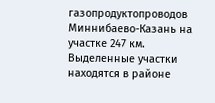газопродуктопроводов Миннибаево-Казань на участке 247 км. Выделенные участки находятся в районе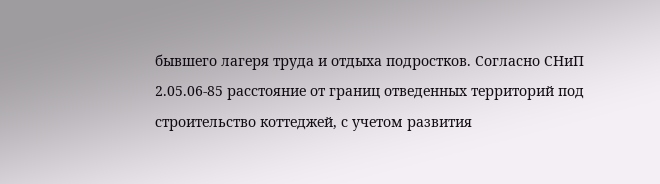бывшего лагеря труда и отдыха подростков. Согласно СНиП 2.05.06-85 расстояние от границ отведенных территорий под строительство коттеджей, с учетом развития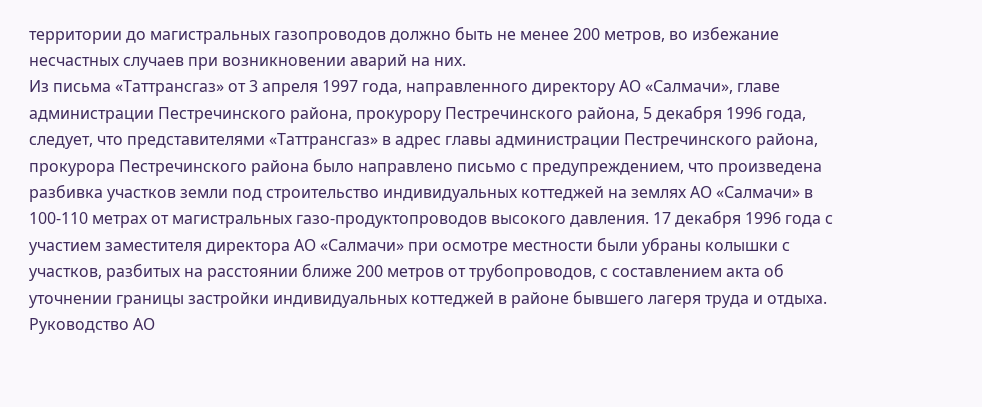территории до магистральных газопроводов должно быть не менее 200 метров, во избежание несчастных случаев при возникновении аварий на них.
Из письма «Таттрансгаз» от 3 апреля 1997 года, направленного директору АО «Салмачи», главе администрации Пестречинского района, прокурору Пестречинского района, 5 декабря 1996 года, следует, что представителями «Таттрансгаз» в адрес главы администрации Пестречинского района, прокурора Пестречинского района было направлено письмо с предупреждением, что произведена разбивка участков земли под строительство индивидуальных коттеджей на землях АО «Салмачи» в 100-110 метрах от магистральных газо-продуктопроводов высокого давления. 17 декабря 1996 года с участием заместителя директора АО «Салмачи» при осмотре местности были убраны колышки с участков, разбитых на расстоянии ближе 200 метров от трубопроводов, с составлением акта об уточнении границы застройки индивидуальных коттеджей в районе бывшего лагеря труда и отдыха. Руководство АО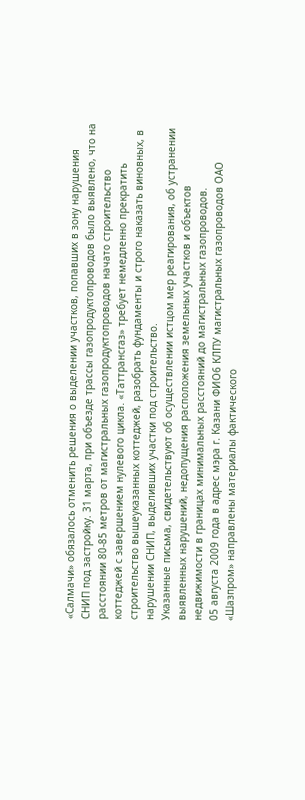«Салмачи» обязалось отменить решения о выделении участков, попавших в зону нарушения СНИП под застройку. 31 марта, при объезде трассы газопродуктопроводов было выявлено, что на расстоянии 80-85 метров от магистральных газопродуктопроводов начато строительство коттеджей с завершением нулевого цикла. «Таттрансгаз» требует немедленно прекратить строительство вышеуказанных коттеджей, разобрать фундаменты и строго наказать виновных, в нарушении СНИП, выделивших участки под строительство.
Указанные письма, свидетельствуют об осуществлении истцом мер реагирования, об устранении выявленных нарушений, недопущения расположения земельных участков и объектов недвижимости в границах минимальных расстояний до магистральных газопроводов.
05 августа 2009 года в адрес мэра г. Казани ФИО6 КЛПУ магистральных газопроводов ОАО «Шазпром» направлены материалы фактического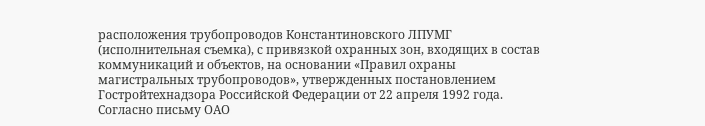расположения трубопроводов Константиновского ЛПУМГ (исполнительная съемка), с привязкой охранных зон, входящих в состав коммуникаций и объектов, на основании «Правил охраны магистральных трубопроводов», утвержденных постановлением Гостройтехнадзора Российской Федерации от 22 апреля 1992 года.
Согласно письму ОАО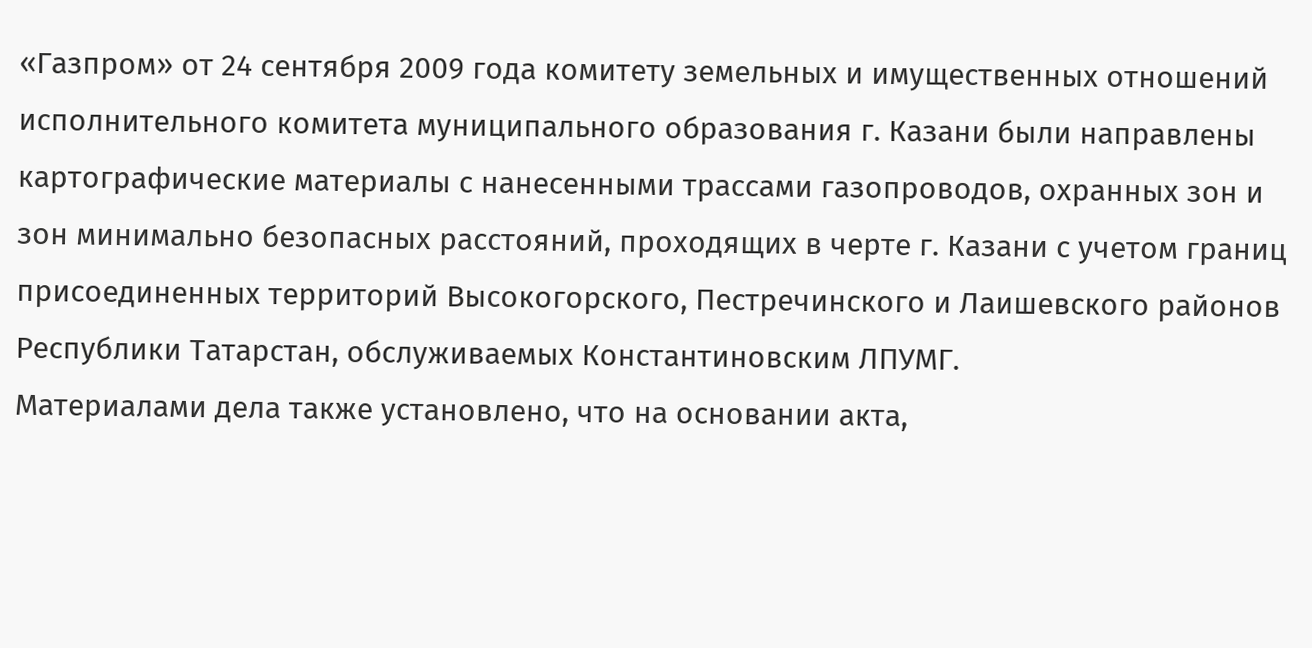«Газпром» от 24 сентября 2009 года комитету земельных и имущественных отношений исполнительного комитета муниципального образования г. Казани были направлены картографические материалы с нанесенными трассами газопроводов, охранных зон и зон минимально безопасных расстояний, проходящих в черте г. Казани с учетом границ присоединенных территорий Высокогорского, Пестречинского и Лаишевского районов Республики Татарстан, обслуживаемых Константиновским ЛПУМГ.
Материалами дела также установлено, что на основании акта,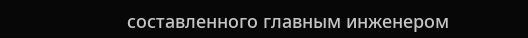составленного главным инженером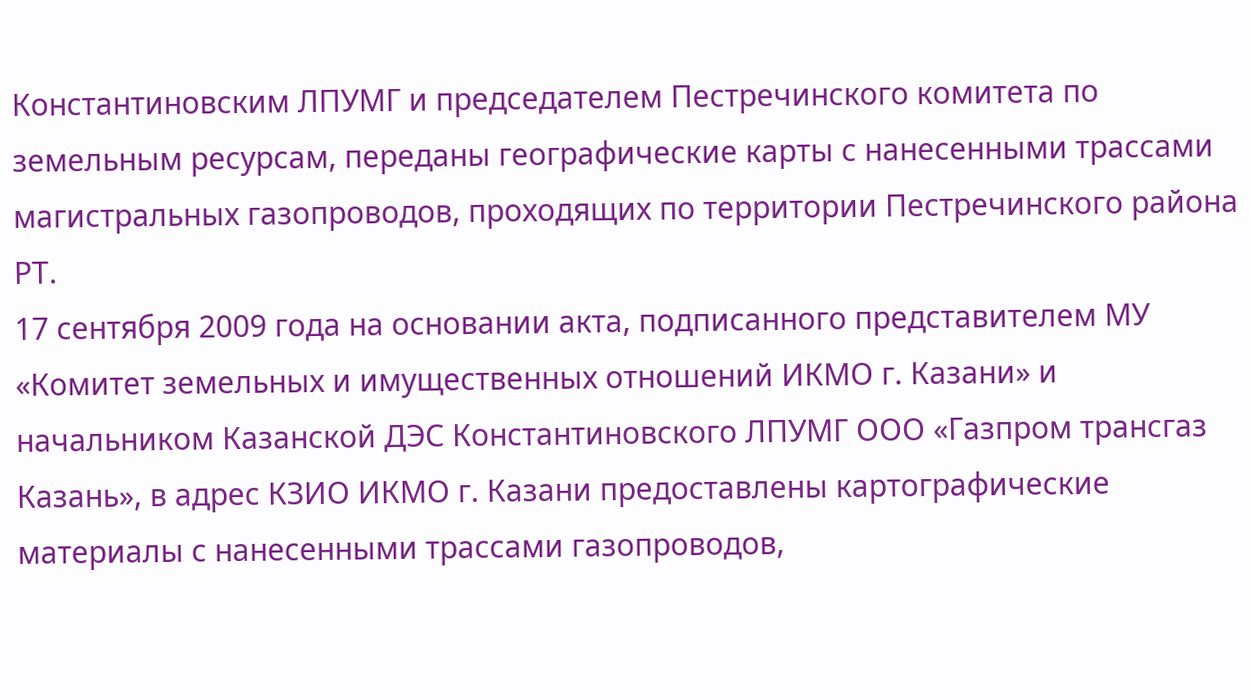Константиновским ЛПУМГ и председателем Пестречинского комитета по земельным ресурсам, переданы географические карты с нанесенными трассами магистральных газопроводов, проходящих по территории Пестречинского района РТ.
17 сентября 2009 года на основании акта, подписанного представителем МУ «Комитет земельных и имущественных отношений ИКМО г. Казани» и начальником Казанской ДЭС Константиновского ЛПУМГ ООО «Газпром трансгаз Казань», в адрес КЗИО ИКМО г. Казани предоставлены картографические материалы с нанесенными трассами газопроводов,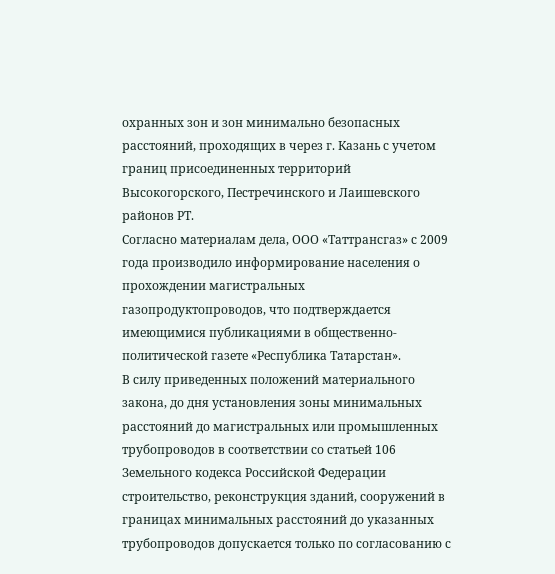охранных зон и зон минимально безопасных расстояний, проходящих в через г. Казань с учетом границ присоединенных территорий Высокогорского, Пестречинского и Лаишевского районов РТ.
Согласно материалам дела, ООО «Таттрансгаз» с 2009 года производило информирование населения о прохождении магистральных газопродуктопроводов, что подтверждается имеющимися публикациями в общественно-политической газете «Республика Татарстан».
В силу приведенных положений материального закона, до дня установления зоны минимальных расстояний до магистральных или промышленных трубопроводов в соответствии со статьей 106 Земельного кодекса Российской Федерации строительство, реконструкция зданий, сооружений в границах минимальных расстояний до указанных трубопроводов допускается только по согласованию с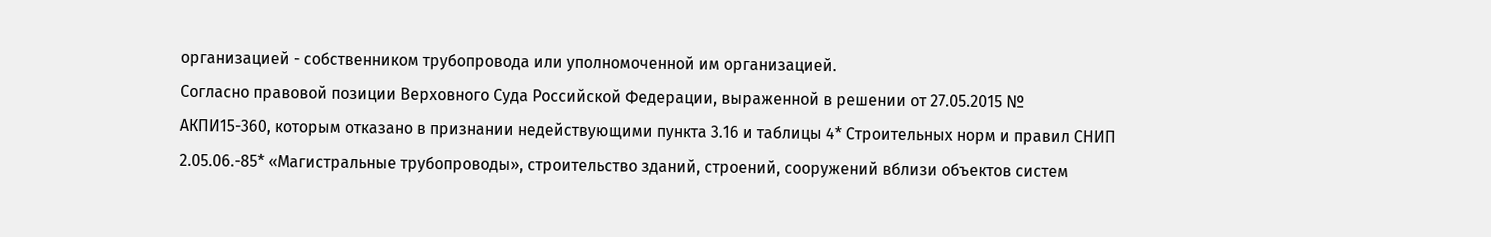организацией - собственником трубопровода или уполномоченной им организацией.
Согласно правовой позиции Верховного Суда Российской Федерации, выраженной в решении от 27.05.2015 № АКПИ15-360, которым отказано в признании недействующими пункта 3.16 и таблицы 4* Строительных норм и правил СНИП 2.05.06.-85* «Магистральные трубопроводы», строительство зданий, строений, сооружений вблизи объектов систем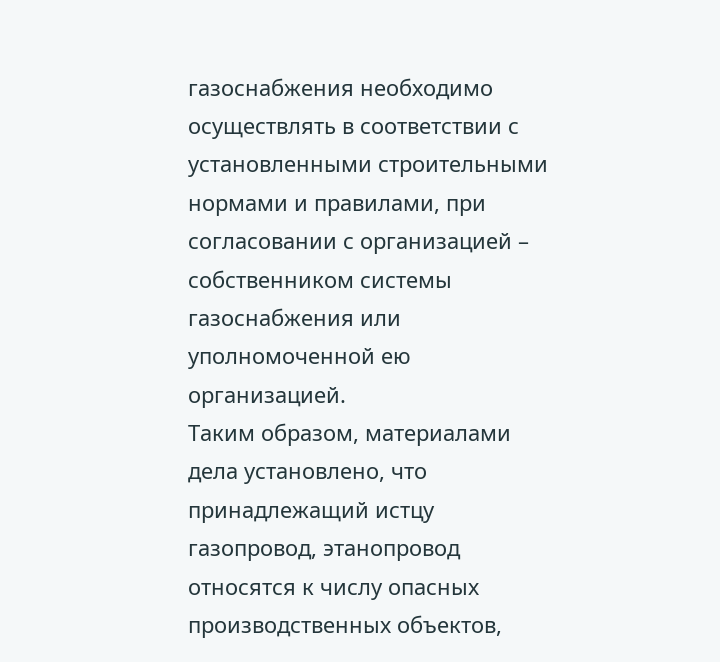газоснабжения необходимо осуществлять в соответствии с установленными строительными нормами и правилами, при согласовании с организацией – собственником системы газоснабжения или уполномоченной ею организацией.
Таким образом, материалами дела установлено, что принадлежащий истцу газопровод, этанопровод относятся к числу опасных производственных объектов,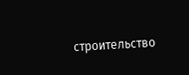строительство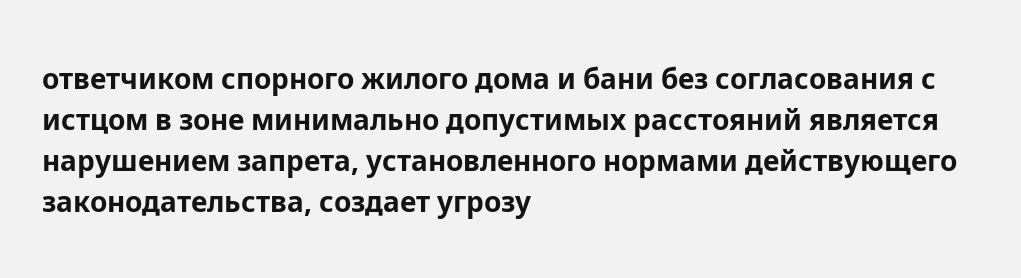ответчиком спорного жилого дома и бани без согласования с истцом в зоне минимально допустимых расстояний является нарушением запрета, установленного нормами действующего законодательства, создает угрозу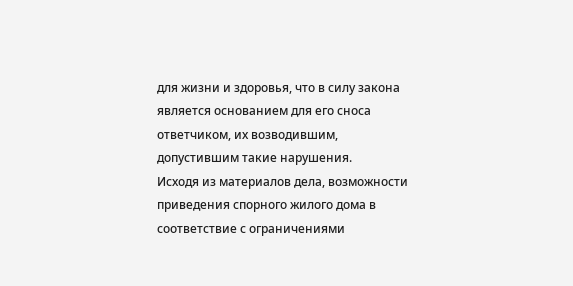для жизни и здоровья, что в силу закона является основанием для его сноса ответчиком, их возводившим, допустившим такие нарушения.
Исходя из материалов дела, возможности приведения спорного жилого дома в соответствие с ограничениями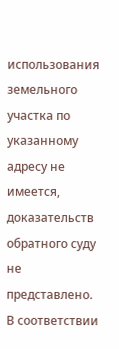использования земельного участка по указанному адресу не имеется, доказательств обратного суду не представлено.
В соответствии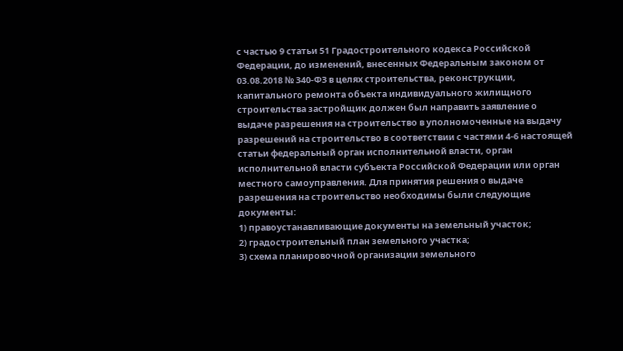с частью 9 статьи 51 Градостроительного кодекса Российской Федерации, до изменений, внесенных Федеральным законом от 03.08.2018 № 340-ФЗ в целях строительства, реконструкции, капитального ремонта объекта индивидуального жилищного строительства застройщик должен был направить заявление о выдаче разрешения на строительство в уполномоченные на выдачу разрешений на строительство в соответствии с частями 4-6 настоящей статьи федеральный орган исполнительной власти, орган исполнительной власти субъекта Российской Федерации или орган местного самоуправления. Для принятия решения о выдаче разрешения на строительство необходимы были следующие документы:
1) правоустанавливающие документы на земельный участок;
2) градостроительный план земельного участка;
3) схема планировочной организации земельного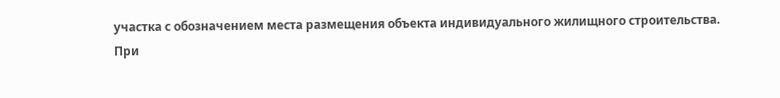участка с обозначением места размещения объекта индивидуального жилищного строительства.
При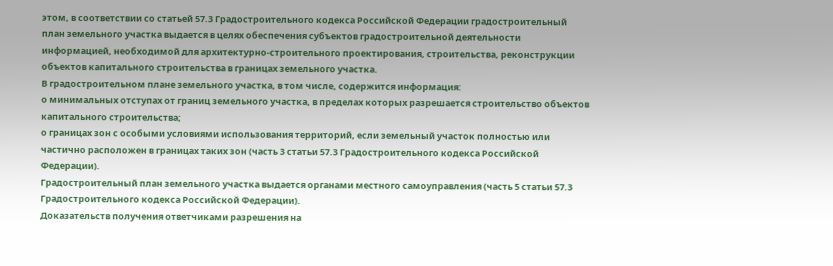этом, в соответствии со статьей 57.3 Градостроительного кодекса Российской Федерации градостроительный план земельного участка выдается в целях обеспечения субъектов градостроительной деятельности информацией, необходимой для архитектурно-строительного проектирования, строительства, реконструкции объектов капитального строительства в границах земельного участка.
В градостроительном плане земельного участка, в том числе, содержится информация:
о минимальных отступах от границ земельного участка, в пределах которых разрешается строительство объектов капитального строительства;
о границах зон с особыми условиями использования территорий, если земельный участок полностью или частично расположен в границах таких зон (часть 3 статьи 57.3 Градостроительного кодекса Российской Федерации).
Градостроительный план земельного участка выдается органами местного самоуправления (часть 5 статьи 57.3 Градостроительного кодекса Российской Федерации).
Доказательств получения ответчиками разрешения на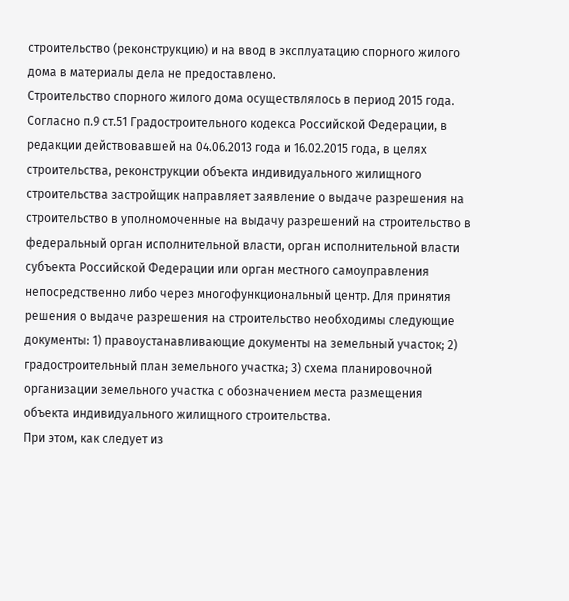строительство (реконструкцию) и на ввод в эксплуатацию спорного жилого дома в материалы дела не предоставлено.
Строительство спорного жилого дома осуществлялось в период 2015 года.
Согласно п.9 ст.51 Градостроительного кодекса Российской Федерации, в редакции действовавшей на 04.06.2013 года и 16.02.2015 года, в целях строительства, реконструкции объекта индивидуального жилищного строительства застройщик направляет заявление о выдаче разрешения на строительство в уполномоченные на выдачу разрешений на строительство в федеральный орган исполнительной власти, орган исполнительной власти субъекта Российской Федерации или орган местного самоуправления непосредственно либо через многофункциональный центр. Для принятия решения о выдаче разрешения на строительство необходимы следующие документы: 1) правоустанавливающие документы на земельный участок; 2) градостроительный план земельного участка; 3) схема планировочной организации земельного участка с обозначением места размещения объекта индивидуального жилищного строительства.
При этом, как следует из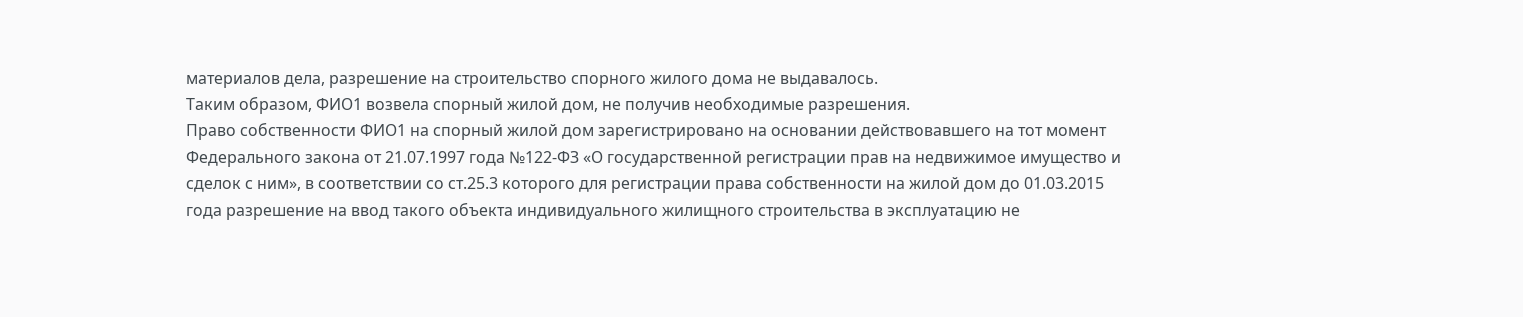материалов дела, разрешение на строительство спорного жилого дома не выдавалось.
Таким образом, ФИО1 возвела спорный жилой дом, не получив необходимые разрешения.
Право собственности ФИО1 на спорный жилой дом зарегистрировано на основании действовавшего на тот момент Федерального закона от 21.07.1997 года №122-ФЗ «О государственной регистрации прав на недвижимое имущество и сделок с ним», в соответствии со ст.25.3 которого для регистрации права собственности на жилой дом до 01.03.2015 года разрешение на ввод такого объекта индивидуального жилищного строительства в эксплуатацию не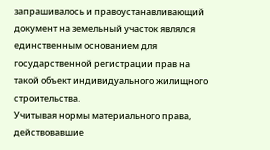запрашивалось и правоустанавливающий документ на земельный участок являлся единственным основанием для государственной регистрации прав на такой объект индивидуального жилищного строительства.
Учитывая нормы материального права, действовавшие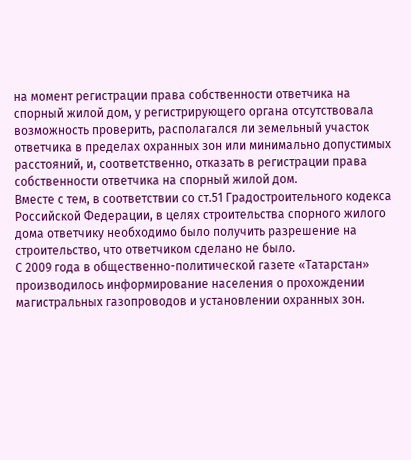на момент регистрации права собственности ответчика на спорный жилой дом, у регистрирующего органа отсутствовала возможность проверить, располагался ли земельный участок ответчика в пределах охранных зон или минимально допустимых расстояний, и, соответственно, отказать в регистрации права собственности ответчика на спорный жилой дом.
Вместе с тем, в соответствии со ст.51 Градостроительного кодекса Российской Федерации, в целях строительства спорного жилого дома ответчику необходимо было получить разрешение на строительство, что ответчиком сделано не было.
С 2009 года в общественно-политической газете «Татарстан» производилось информирование населения о прохождении магистральных газопроводов и установлении охранных зон.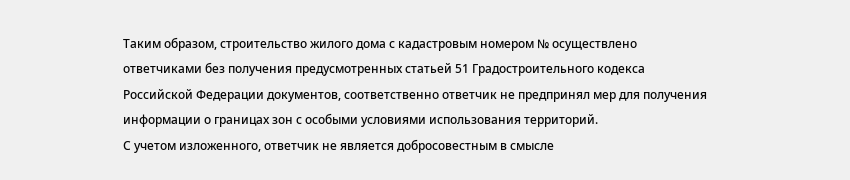Таким образом, строительство жилого дома с кадастровым номером № осуществлено ответчиками без получения предусмотренных статьей 51 Градостроительного кодекса Российской Федерации документов, соответственно ответчик не предпринял мер для получения информации о границах зон с особыми условиями использования территорий.
С учетом изложенного, ответчик не является добросовестным в смысле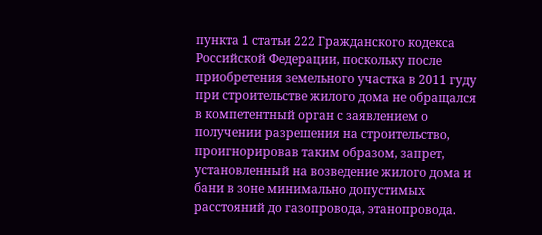пункта 1 статьи 222 Гражданского кодекса Российской Федерации, поскольку после приобретения земельного участка в 2011 гуду при строительстве жилого дома не обращался в компетентный орган с заявлением о получении разрешения на строительство, проигнорировав таким образом, запрет, установленный на возведение жилого дома и бани в зоне минимально допустимых расстояний до газопровода, этанопровода.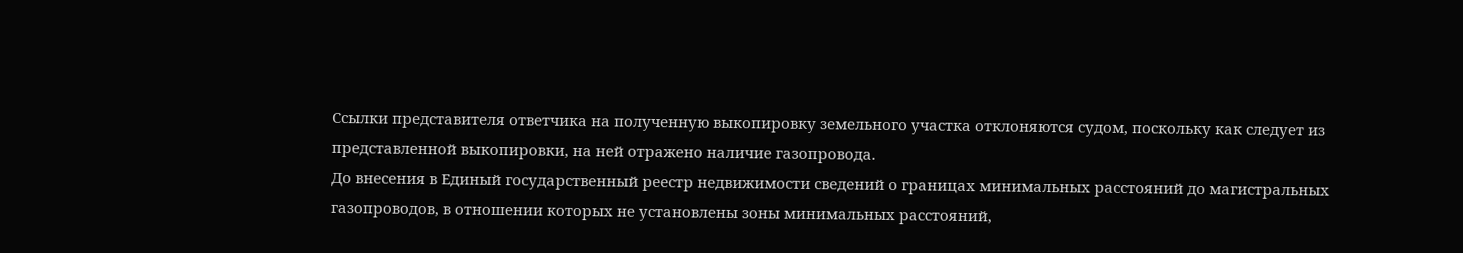Ссылки представителя ответчика на полученную выкопировку земельного участка отклоняются судом, поскольку как следует из представленной выкопировки, на ней отражено наличие газопровода.
До внесения в Единый государственный реестр недвижимости сведений о границах минимальных расстояний до магистральных газопроводов, в отношении которых не установлены зоны минимальных расстояний,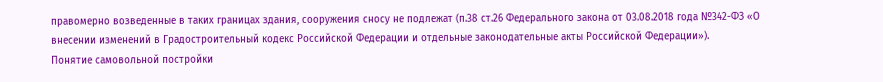правомерно возведенные в таких границах здания, сооружения сносу не подлежат (п.38 ст.26 Федерального закона от 03.08.2018 года №342-ФЗ «О внесении изменений в Градостроительный кодекс Российской Федерации и отдельные законодательные акты Российской Федерации»).
Понятие самовольной постройки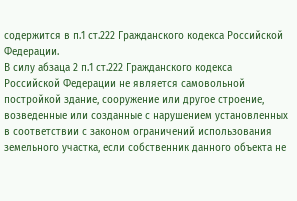содержится в п.1 ст.222 Гражданского кодекса Российской Федерации.
В силу абзаца 2 п.1 ст.222 Гражданского кодекса Российской Федерации не является самовольной постройкой здание, сооружение или другое строение, возведенные или созданные с нарушением установленных в соответствии с законом ограничений использования земельного участка, если собственник данного объекта не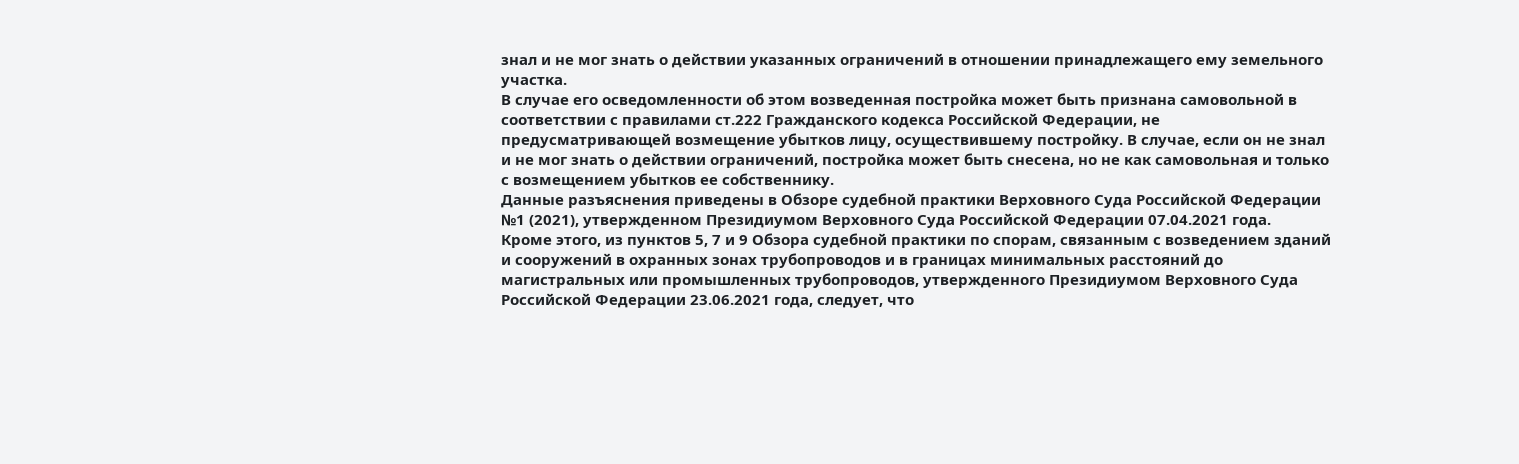знал и не мог знать о действии указанных ограничений в отношении принадлежащего ему земельного участка.
В случае его осведомленности об этом возведенная постройка может быть признана самовольной в соответствии с правилами ст.222 Гражданского кодекса Российской Федерации, не предусматривающей возмещение убытков лицу, осуществившему постройку. В случае, если он не знал и не мог знать о действии ограничений, постройка может быть снесена, но не как самовольная и только с возмещением убытков ее собственнику.
Данные разъяснения приведены в Обзоре судебной практики Верховного Суда Российской Федерации №1 (2021), утвержденном Президиумом Верховного Суда Российской Федерации 07.04.2021 года.
Кроме этого, из пунктов 5, 7 и 9 Обзора судебной практики по спорам, связанным с возведением зданий и сооружений в охранных зонах трубопроводов и в границах минимальных расстояний до магистральных или промышленных трубопроводов, утвержденного Президиумом Верховного Суда Российской Федерации 23.06.2021 года, следует, что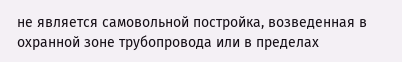не является самовольной постройка, возведенная в охранной зоне трубопровода или в пределах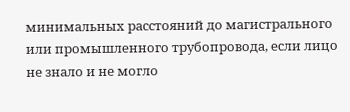минимальных расстояний до магистрального или промышленного трубопровода, если лицо не знало и не могло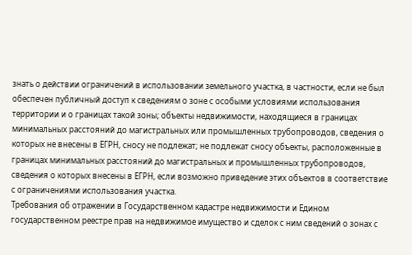знать о действии ограничений в использовании земельного участка, в частности, если не был обеспечен публичный доступ к сведениям о зоне с особыми условиями использования территории и о границах такой зоны; объекты недвижимости, находящиеся в границах минимальных расстояний до магистральных или промышленных трубопроводов, сведения о которых не внесены в ЕГРН, сносу не подлежат; не подлежат сносу объекты, расположенные в границах минимальных расстояний до магистральных и промышленных трубопроводов, сведения о которых внесены в ЕГРН, если возможно приведение этих объектов в соответствие с ограничениями использования участка.
Требования об отражении в Государственном кадастре недвижимости и Едином государственном реестре прав на недвижимое имущество и сделок с ним сведений о зонах с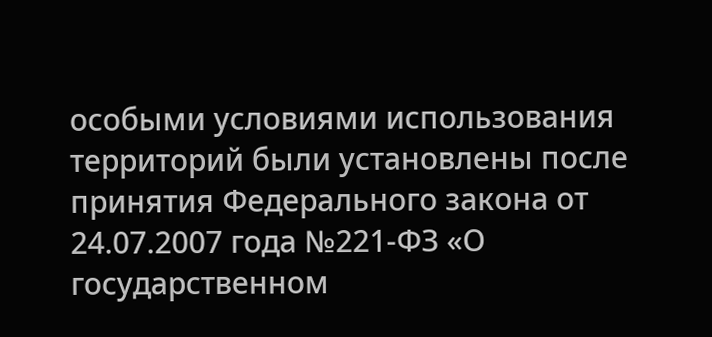особыми условиями использования территорий были установлены после принятия Федерального закона от 24.07.2007 года №221-ФЗ «О государственном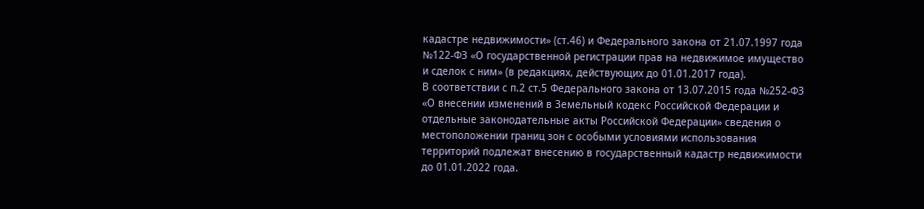кадастре недвижимости» (ст.46) и Федерального закона от 21.07.1997 года №122-ФЗ «О государственной регистрации прав на недвижимое имущество и сделок с ним» (в редакциях, действующих до 01.01.2017 года).
В соответствии с п.2 ст.5 Федерального закона от 13.07.2015 года №252-ФЗ «О внесении изменений в Земельный кодекс Российской Федерации и отдельные законодательные акты Российской Федерации» сведения о местоположении границ зон с особыми условиями использования территорий подлежат внесению в государственный кадастр недвижимости до 01.01.2022 года.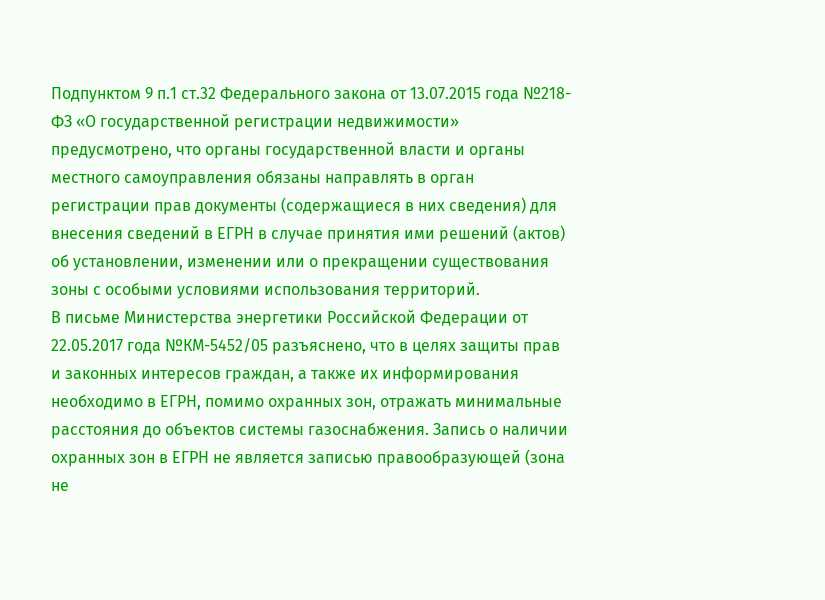Подпунктом 9 п.1 ст.32 Федерального закона от 13.07.2015 года №218-ФЗ «О государственной регистрации недвижимости» предусмотрено, что органы государственной власти и органы местного самоуправления обязаны направлять в орган регистрации прав документы (содержащиеся в них сведения) для внесения сведений в ЕГРН в случае принятия ими решений (актов) об установлении, изменении или о прекращении существования зоны с особыми условиями использования территорий.
В письме Министерства энергетики Российской Федерации от 22.05.2017 года №КМ-5452/05 разъяснено, что в целях защиты прав и законных интересов граждан, а также их информирования необходимо в ЕГРН, помимо охранных зон, отражать минимальные расстояния до объектов системы газоснабжения. Запись о наличии охранных зон в ЕГРН не является записью правообразующей (зона не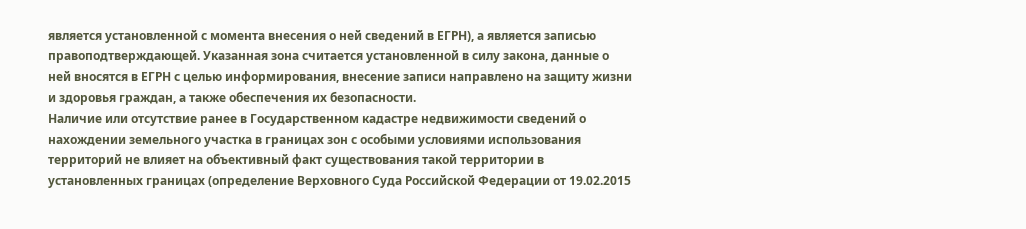является установленной с момента внесения о ней сведений в ЕГРН), а является записью правоподтверждающей. Указанная зона считается установленной в силу закона, данные о ней вносятся в ЕГРН с целью информирования, внесение записи направлено на защиту жизни и здоровья граждан, а также обеспечения их безопасности.
Наличие или отсутствие ранее в Государственном кадастре недвижимости сведений о нахождении земельного участка в границах зон с особыми условиями использования территорий не влияет на объективный факт существования такой территории в установленных границах (определение Верховного Суда Российской Федерации от 19.02.2015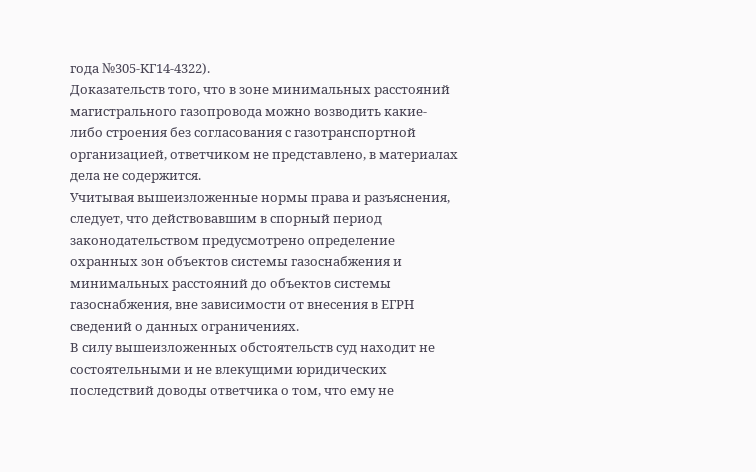года №305-КГ14-4322).
Доказательств того, что в зоне минимальных расстояний магистрального газопровода можно возводить какие-либо строения без согласования с газотранспортной организацией, ответчиком не представлено, в материалах дела не содержится.
Учитывая вышеизложенные нормы права и разъяснения, следует, что действовавшим в спорный период законодательством предусмотрено определение охранных зон объектов системы газоснабжения и минимальных расстояний до объектов системы газоснабжения, вне зависимости от внесения в ЕГРН сведений о данных ограничениях.
В силу вышеизложенных обстоятельств суд находит не состоятельными и не влекущими юридических последствий доводы ответчика о том, что ему не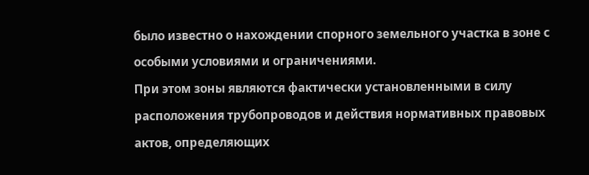было известно о нахождении спорного земельного участка в зоне с особыми условиями и ограничениями.
При этом зоны являются фактически установленными в силу расположения трубопроводов и действия нормативных правовых актов, определяющих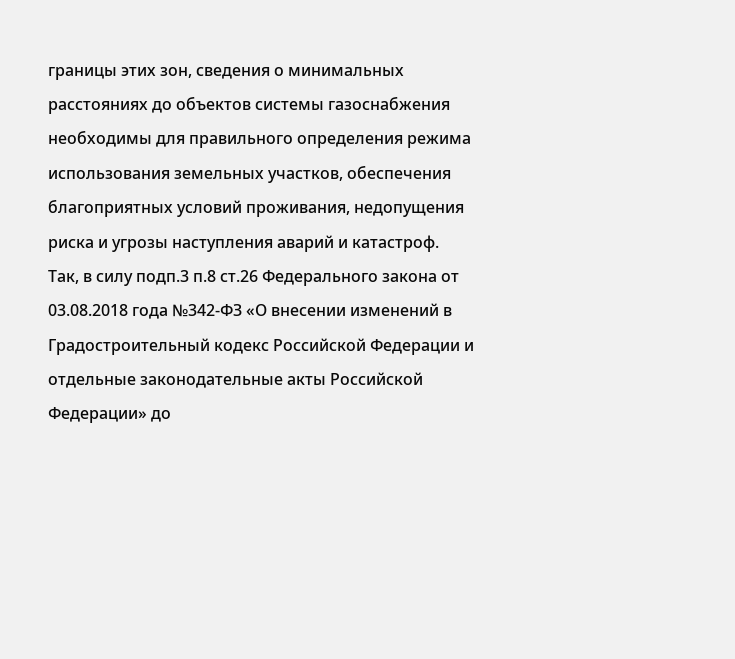границы этих зон, сведения о минимальных расстояниях до объектов системы газоснабжения необходимы для правильного определения режима использования земельных участков, обеспечения благоприятных условий проживания, недопущения риска и угрозы наступления аварий и катастроф.
Так, в силу подп.3 п.8 ст.26 Федерального закона от 03.08.2018 года №342-ФЗ «О внесении изменений в Градостроительный кодекс Российской Федерации и отдельные законодательные акты Российской Федерации» до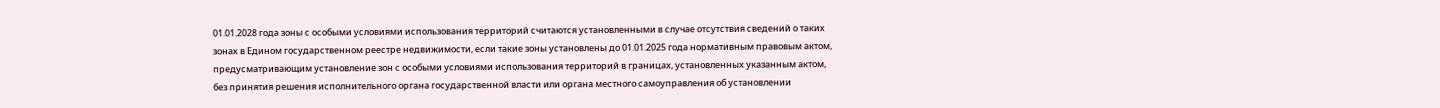01.01.2028 года зоны с особыми условиями использования территорий считаются установленными в случае отсутствия сведений о таких зонах в Едином государственном реестре недвижимости, если такие зоны установлены до 01.01.2025 года нормативным правовым актом, предусматривающим установление зон с особыми условиями использования территорий в границах, установленных указанным актом, без принятия решения исполнительного органа государственной власти или органа местного самоуправления об установлении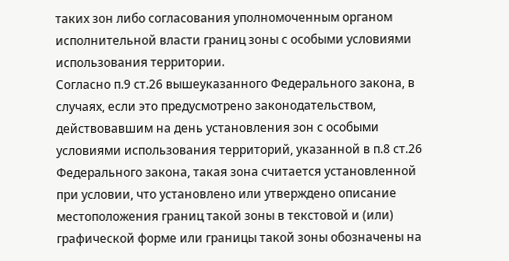таких зон либо согласования уполномоченным органом исполнительной власти границ зоны с особыми условиями использования территории.
Согласно п.9 ст.26 вышеуказанного Федерального закона, в случаях, если это предусмотрено законодательством, действовавшим на день установления зон с особыми условиями использования территорий, указанной в п.8 ст.26 Федерального закона, такая зона считается установленной при условии, что установлено или утверждено описание местоположения границ такой зоны в текстовой и (или) графической форме или границы такой зоны обозначены на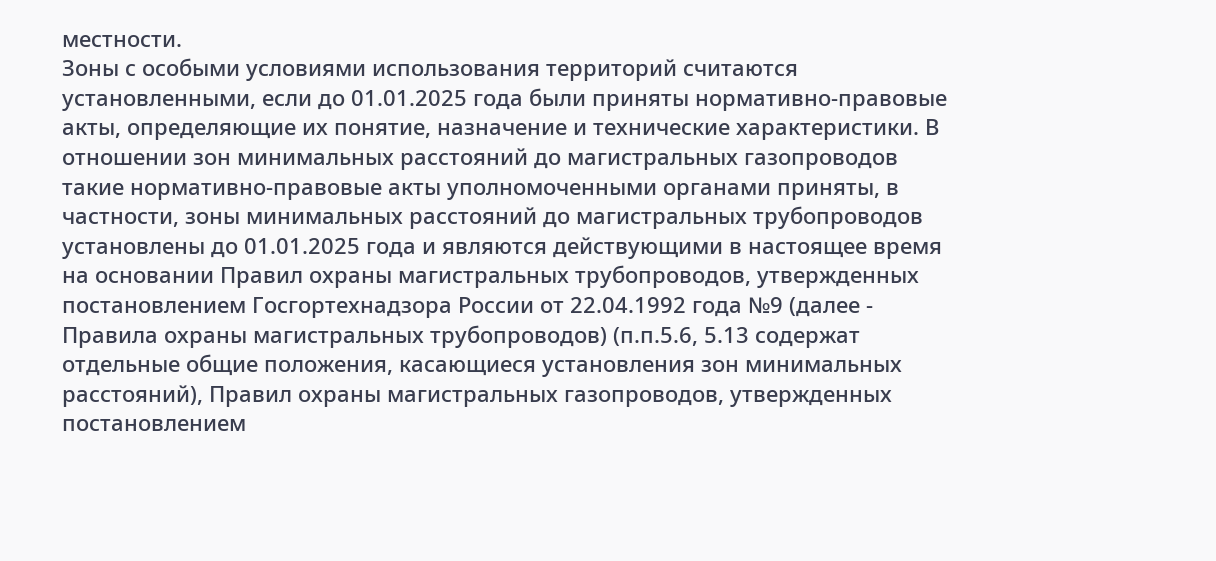местности.
Зоны с особыми условиями использования территорий считаются установленными, если до 01.01.2025 года были приняты нормативно-правовые акты, определяющие их понятие, назначение и технические характеристики. В отношении зон минимальных расстояний до магистральных газопроводов такие нормативно-правовые акты уполномоченными органами приняты, в частности, зоны минимальных расстояний до магистральных трубопроводов установлены до 01.01.2025 года и являются действующими в настоящее время на основании Правил охраны магистральных трубопроводов, утвержденных постановлением Госгортехнадзора России от 22.04.1992 года №9 (далее - Правила охраны магистральных трубопроводов) (п.п.5.6, 5.13 содержат отдельные общие положения, касающиеся установления зон минимальных расстояний), Правил охраны магистральных газопроводов, утвержденных постановлением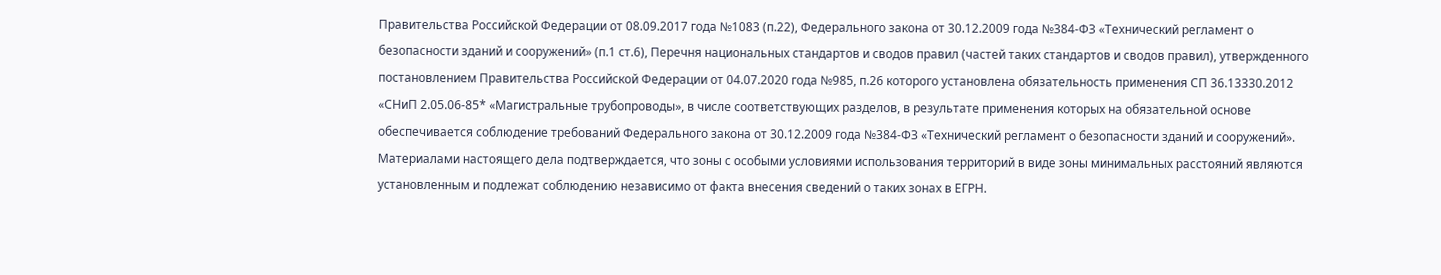Правительства Российской Федерации от 08.09.2017 года №1083 (п.22), Федерального закона от 30.12.2009 года №384-ФЗ «Технический регламент о безопасности зданий и сооружений» (п.1 ст.6), Перечня национальных стандартов и сводов правил (частей таких стандартов и сводов правил), утвержденного постановлением Правительства Российской Федерации от 04.07.2020 года №985, п.26 которого установлена обязательность применения СП 36.13330.2012 «СНиП 2.05.06-85* «Магистральные трубопроводы», в числе соответствующих разделов, в результате применения которых на обязательной основе обеспечивается соблюдение требований Федерального закона от 30.12.2009 года №384-ФЗ «Технический регламент о безопасности зданий и сооружений».
Материалами настоящего дела подтверждается, что зоны с особыми условиями использования территорий в виде зоны минимальных расстояний являются установленным и подлежат соблюдению независимо от факта внесения сведений о таких зонах в ЕГРН.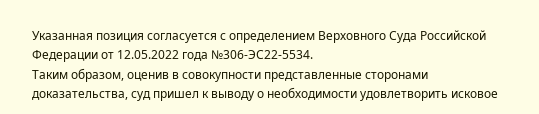Указанная позиция согласуется с определением Верховного Суда Российской Федерации от 12.05.2022 года №306-ЭС22-5534.
Таким образом, оценив в совокупности представленные сторонами доказательства, суд пришел к выводу о необходимости удовлетворить исковое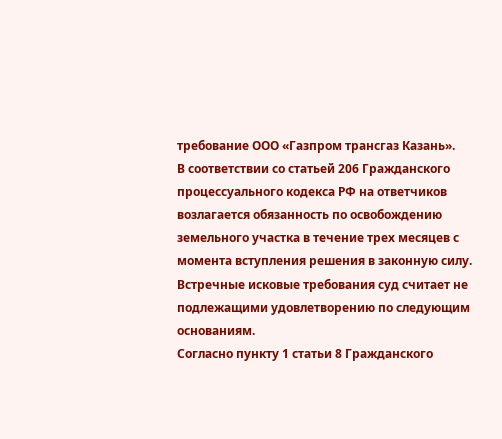требование ООО «Газпром трансгаз Казань».
В соответствии со статьей 206 Гражданского процессуального кодекса РФ на ответчиков возлагается обязанность по освобождению земельного участка в течение трех месяцев с момента вступления решения в законную силу.
Встречные исковые требования суд считает не подлежащими удовлетворению по следующим основаниям.
Согласно пункту 1 статьи 8 Гражданского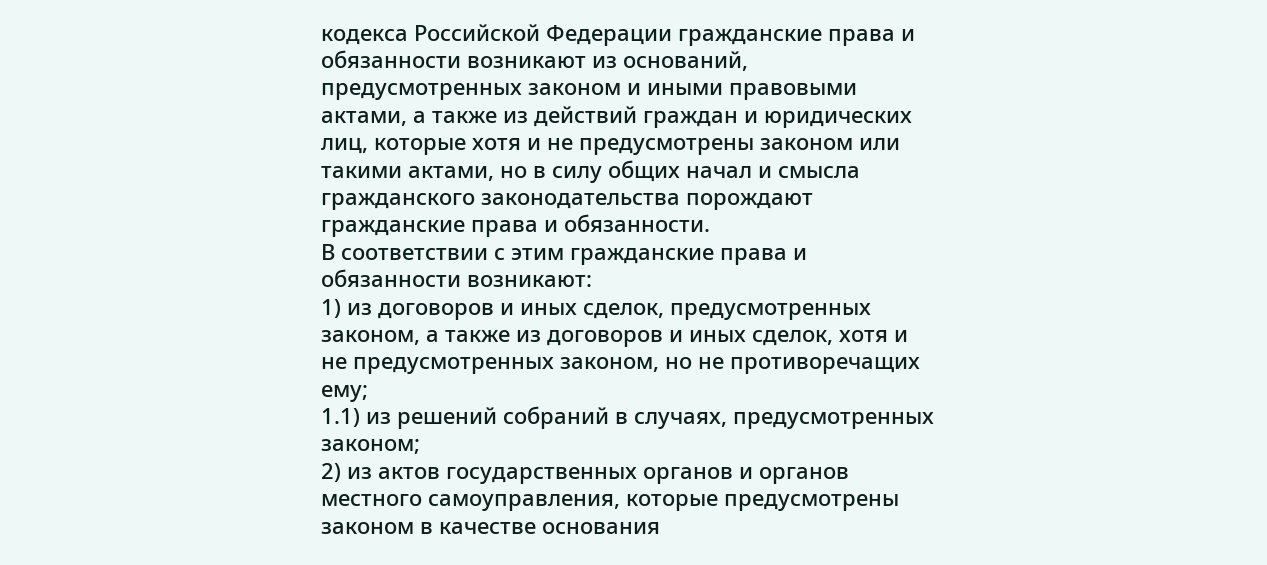кодекса Российской Федерации гражданские права и обязанности возникают из оснований, предусмотренных законом и иными правовыми актами, а также из действий граждан и юридических лиц, которые хотя и не предусмотрены законом или такими актами, но в силу общих начал и смысла гражданского законодательства порождают гражданские права и обязанности.
В соответствии с этим гражданские права и обязанности возникают:
1) из договоров и иных сделок, предусмотренных законом, а также из договоров и иных сделок, хотя и не предусмотренных законом, но не противоречащих ему;
1.1) из решений собраний в случаях, предусмотренных законом;
2) из актов государственных органов и органов местного самоуправления, которые предусмотрены законом в качестве основания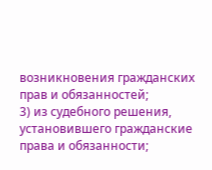возникновения гражданских прав и обязанностей;
3) из судебного решения, установившего гражданские права и обязанности;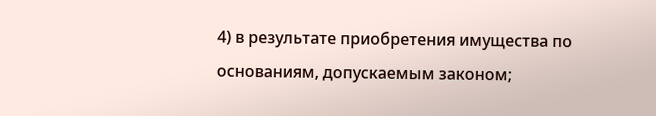4) в результате приобретения имущества по основаниям, допускаемым законом;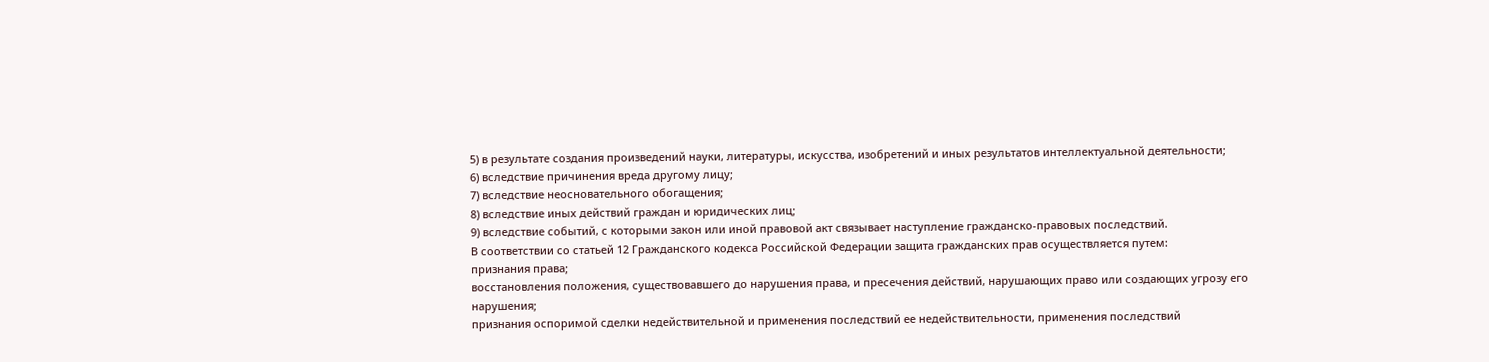5) в результате создания произведений науки, литературы, искусства, изобретений и иных результатов интеллектуальной деятельности;
6) вследствие причинения вреда другому лицу;
7) вследствие неосновательного обогащения;
8) вследствие иных действий граждан и юридических лиц;
9) вследствие событий, с которыми закон или иной правовой акт связывает наступление гражданско-правовых последствий.
В соответствии со статьей 12 Гражданского кодекса Российской Федерации защита гражданских прав осуществляется путем:
признания права;
восстановления положения, существовавшего до нарушения права, и пресечения действий, нарушающих право или создающих угрозу его нарушения;
признания оспоримой сделки недействительной и применения последствий ее недействительности, применения последствий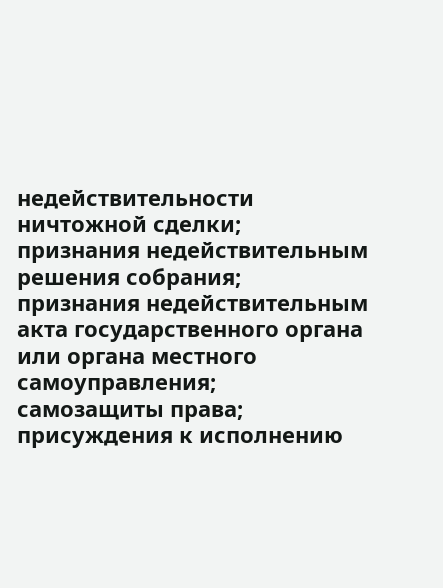недействительности ничтожной сделки;
признания недействительным решения собрания;
признания недействительным акта государственного органа или органа местного самоуправления;
самозащиты права;
присуждения к исполнению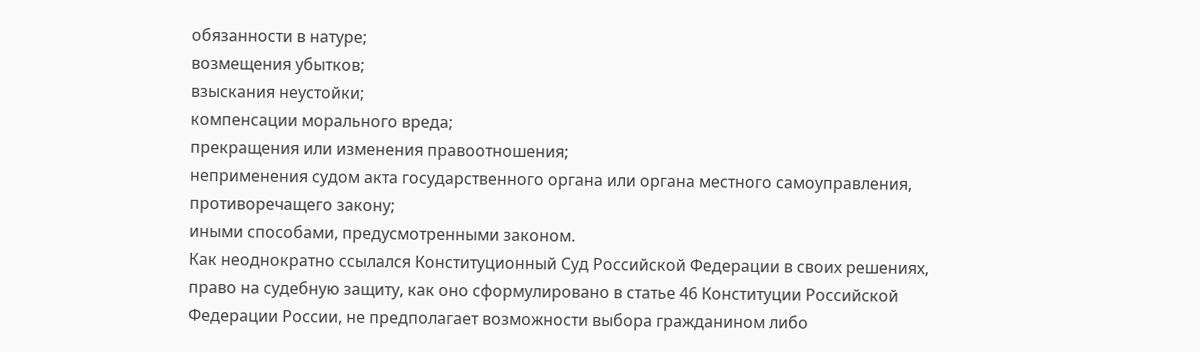обязанности в натуре;
возмещения убытков;
взыскания неустойки;
компенсации морального вреда;
прекращения или изменения правоотношения;
неприменения судом акта государственного органа или органа местного самоуправления, противоречащего закону;
иными способами, предусмотренными законом.
Как неоднократно ссылался Конституционный Суд Российской Федерации в своих решениях, право на судебную защиту, как оно сформулировано в статье 46 Конституции Российской Федерации России, не предполагает возможности выбора гражданином либо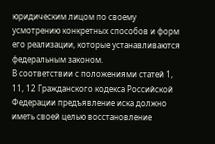юридическим лицом по своему усмотрению конкретных способов и форм его реализации, которые устанавливаются федеральным законом.
В соответствии с положениями статей 1, 11, 12 Гражданского кодекса Российской Федерации предъявление иска должно иметь своей целью восстановление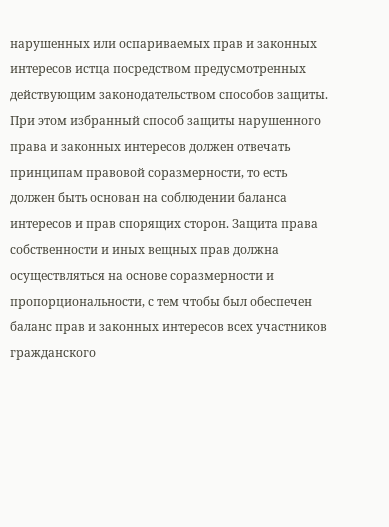нарушенных или оспариваемых прав и законных интересов истца посредством предусмотренных действующим законодательством способов защиты. При этом избранный способ защиты нарушенного права и законных интересов должен отвечать принципам правовой соразмерности, то есть должен быть основан на соблюдении баланса интересов и прав спорящих сторон. Защита права собственности и иных вещных прав должна осуществляться на основе соразмерности и пропорциональности, с тем чтобы был обеспечен баланс прав и законных интересов всех участников гражданского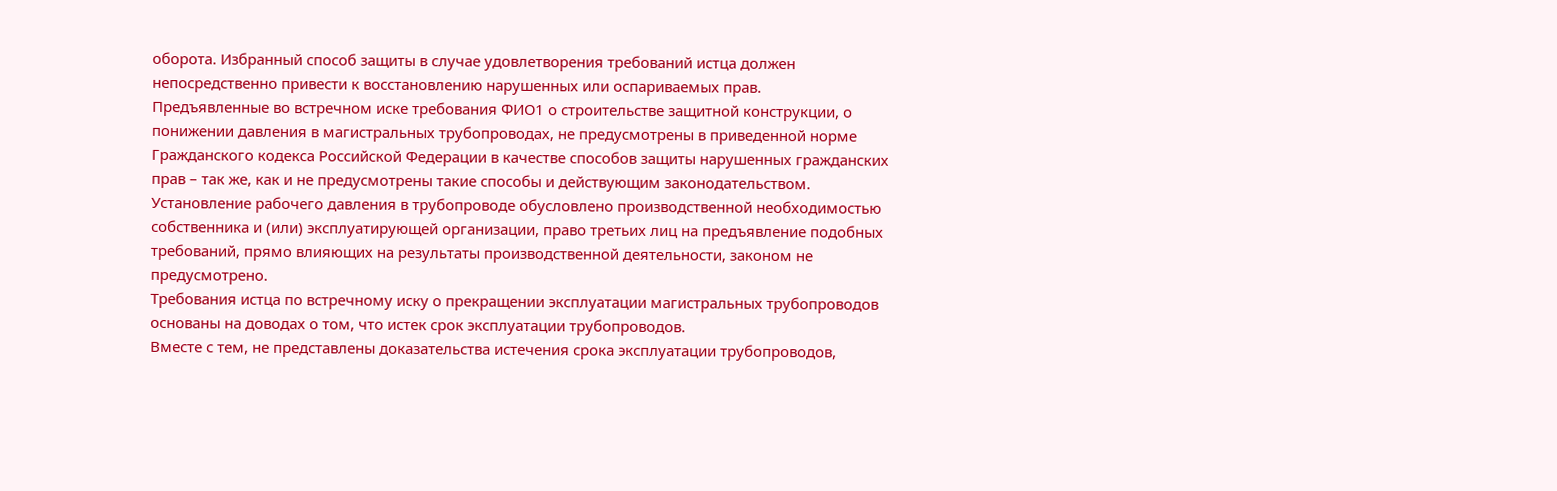оборота. Избранный способ защиты в случае удовлетворения требований истца должен непосредственно привести к восстановлению нарушенных или оспариваемых прав.
Предъявленные во встречном иске требования ФИО1 о строительстве защитной конструкции, о понижении давления в магистральных трубопроводах, не предусмотрены в приведенной норме Гражданского кодекса Российской Федерации в качестве способов защиты нарушенных гражданских прав – так же, как и не предусмотрены такие способы и действующим законодательством.
Установление рабочего давления в трубопроводе обусловлено производственной необходимостью собственника и (или) эксплуатирующей организации, право третьих лиц на предъявление подобных требований, прямо влияющих на результаты производственной деятельности, законом не предусмотрено.
Требования истца по встречному иску о прекращении эксплуатации магистральных трубопроводов основаны на доводах о том, что истек срок эксплуатации трубопроводов.
Вместе с тем, не представлены доказательства истечения срока эксплуатации трубопроводов,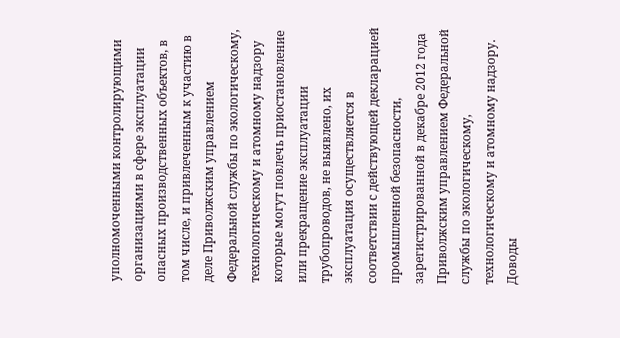уполномоченными контролирующими организациями в сфере эксплуатации опасных производственных объектов, в том числе, и привлеченным к участию в деле Приволжским управлением Федеральной службы по экологическому, технологическому и атомному надзору которые могут повлечь приостановление или прекращение эксплуатации трубопроводов, не выявлено, их эксплуатация осуществляется в соответствии с действующей декларацией промышленной безопасности, зарегистрированной в декабре 2012 года Приволжским управлением Федеральной службы по экологическому, технологическому и атомному надзору.
Доводы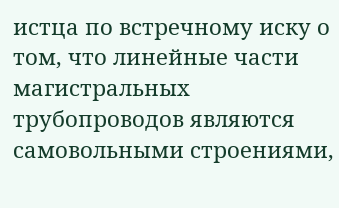истца по встречному иску о том, что линейные части магистральных трубопроводов являются самовольными строениями,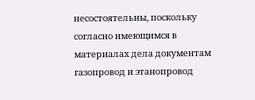несостоятельны, поскольку согласно имеющимся в материалах дела документам газопровод и этанопровод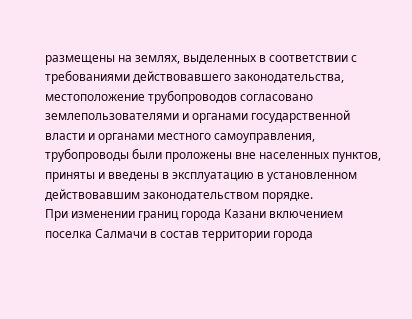размещены на землях, выделенных в соответствии с требованиями действовавшего законодательства, местоположение трубопроводов согласовано землепользователями и органами государственной власти и органами местного самоуправления, трубопроводы были проложены вне населенных пунктов, приняты и введены в эксплуатацию в установленном действовавшим законодательством порядке.
При изменении границ города Казани включением поселка Салмачи в состав территории города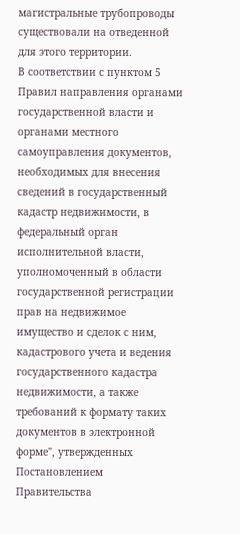магистральные трубопроводы существовали на отведенной для этого территории.
В соответствии с пунктом 5 Правил направления органами государственной власти и органами местного самоуправления документов, необходимых для внесения сведений в государственный кадастр недвижимости, в федеральный орган исполнительной власти, уполномоченный в области государственной регистрации прав на недвижимое имущество и сделок с ним, кадастрового учета и ведения государственного кадастра недвижимости, а также требований к формату таких документов в электронной форме", утвержденных Постановлением Правительства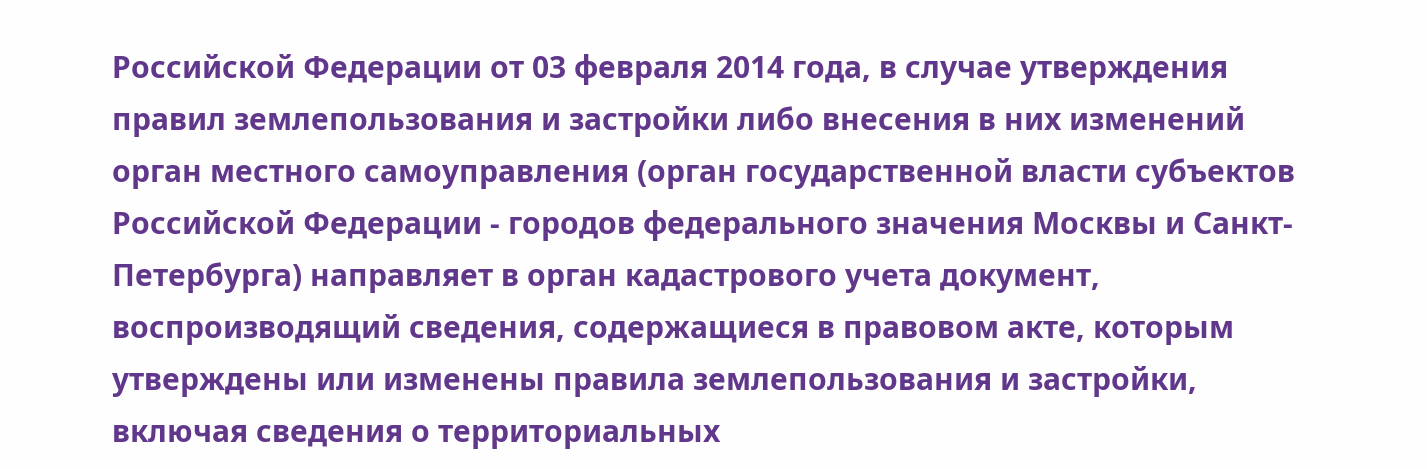Российской Федерации от 03 февраля 2014 года, в случае утверждения правил землепользования и застройки либо внесения в них изменений орган местного самоуправления (орган государственной власти субъектов Российской Федерации - городов федерального значения Москвы и Санкт-Петербурга) направляет в орган кадастрового учета документ, воспроизводящий сведения, содержащиеся в правовом акте, которым утверждены или изменены правила землепользования и застройки, включая сведения о территориальных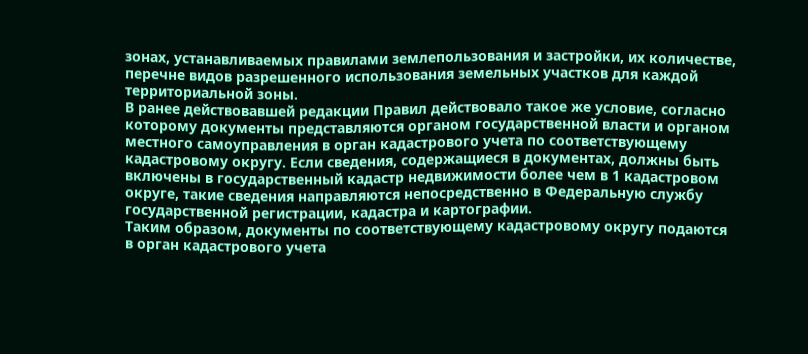зонах, устанавливаемых правилами землепользования и застройки, их количестве, перечне видов разрешенного использования земельных участков для каждой территориальной зоны.
В ранее действовавшей редакции Правил действовало такое же условие, согласно которому документы представляются органом государственной власти и органом местного самоуправления в орган кадастрового учета по соответствующему кадастровому округу. Если сведения, содержащиеся в документах, должны быть включены в государственный кадастр недвижимости более чем в 1 кадастровом округе, такие сведения направляются непосредственно в Федеральную службу государственной регистрации, кадастра и картографии.
Таким образом, документы по соответствующему кадастровому округу подаются в орган кадастрового учета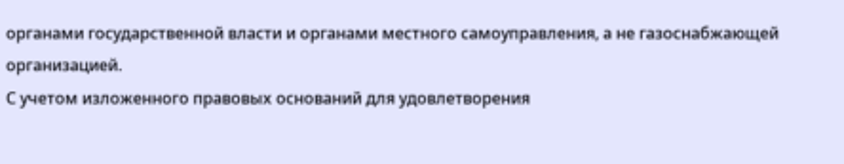органами государственной власти и органами местного самоуправления, а не газоснабжающей организацией.
С учетом изложенного правовых оснований для удовлетворения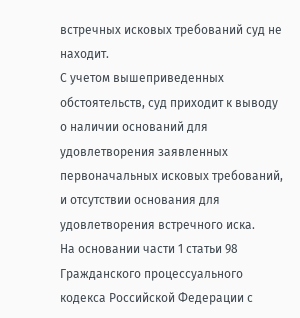встречных исковых требований суд не находит.
С учетом вышеприведенных обстоятельств, суд приходит к выводу о наличии оснований для удовлетворения заявленных первоначальных исковых требований, и отсутствии основания для удовлетворения встречного иска.
На основании части 1 статьи 98 Гражданского процессуального кодекса Российской Федерации с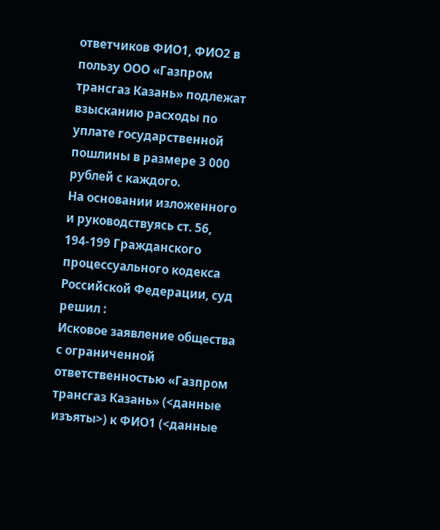ответчиков ФИО1, ФИО2 в пользу ООО «Газпром трансгаз Казань» подлежат взысканию расходы по уплате государственной пошлины в размере 3 000 рублей с каждого.
На основании изложенного и руководствуясь ст. 56, 194-199 Гражданского процессуального кодекса Российской Федерации, суд
решил :
Исковое заявление общества с ограниченной ответственностью «Газпром трансгаз Казань» (<данные изъяты>) к ФИО1 (<данные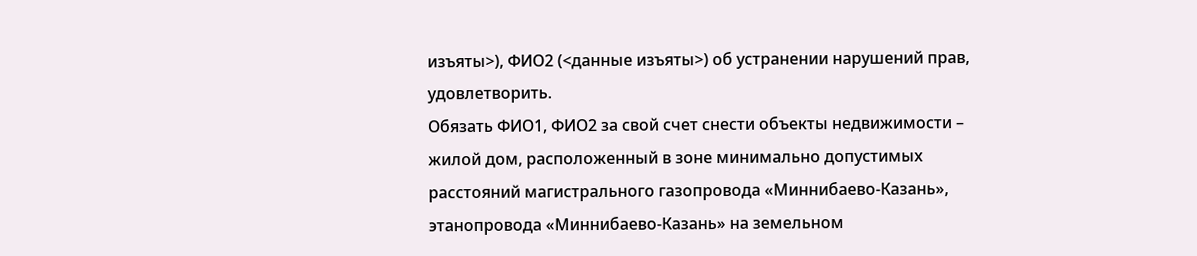изъяты>), ФИО2 (<данные изъяты>) об устранении нарушений прав, удовлетворить.
Обязать ФИО1, ФИО2 за свой счет снести объекты недвижимости – жилой дом, расположенный в зоне минимально допустимых расстояний магистрального газопровода «Миннибаево-Казань», этанопровода «Миннибаево-Казань» на земельном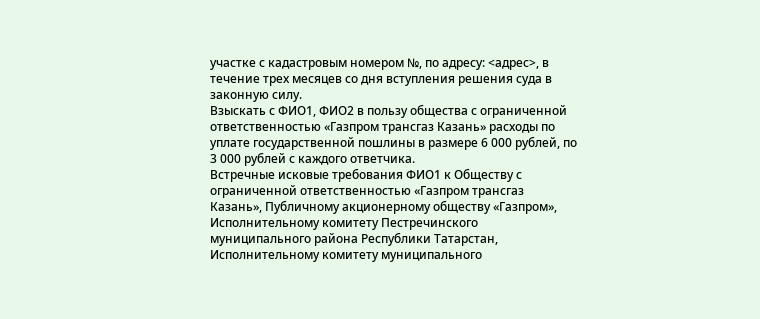участке с кадастровым номером №, по адресу: <адрес>, в течение трех месяцев со дня вступления решения суда в законную силу.
Взыскать с ФИО1, ФИО2 в пользу общества с ограниченной ответственностью «Газпром трансгаз Казань» расходы по уплате государственной пошлины в размере 6 000 рублей, по 3 000 рублей с каждого ответчика.
Встречные исковые требования ФИО1 к Обществу с ограниченной ответственностью «Газпром трансгаз Казань», Публичному акционерному обществу «Газпром», Исполнительному комитету Пестречинского муниципального района Республики Татарстан, Исполнительному комитету муниципального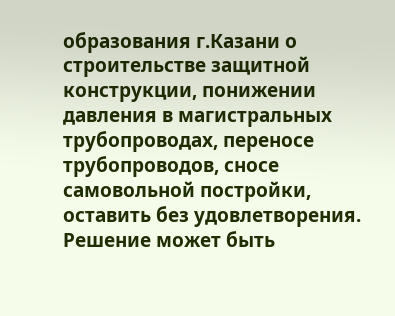образования г.Казани о строительстве защитной конструкции, понижении давления в магистральных трубопроводах, переносе трубопроводов, сносе самовольной постройки, оставить без удовлетворения.
Решение может быть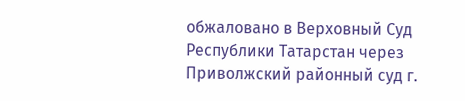обжаловано в Верховный Суд Республики Татарстан через Приволжский районный суд г.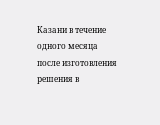Казани в течение одного месяца после изготовления решения в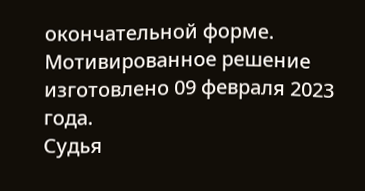окончательной форме.
Мотивированное решение изготовлено 09 февраля 2023 года.
Судья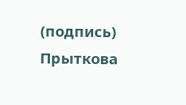(подпись) Прыткова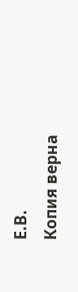Е.В.
Копия верна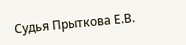Судья Прыткова Е.В.